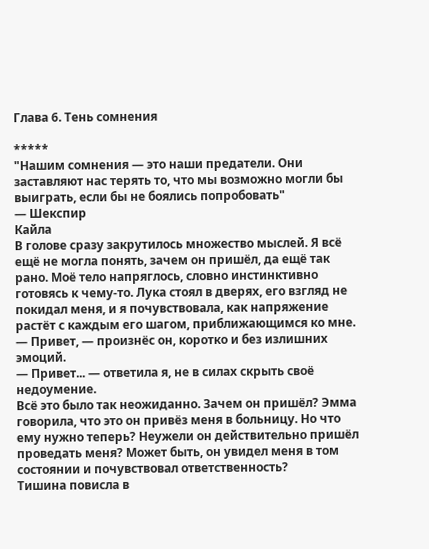Глава 6. Тень сомнения

*****
"Нашим сомнения — это наши предатели. Они заставляют нас терять то, что мы возможно могли бы выиграть, если бы не боялись попробовать"
— Шекспир
Кайла
В голове сразу закрутилось множество мыслей. Я всё ещё не могла понять, зачем он пришёл, да ещё так рано. Моё тело напряглось, словно инстинктивно готовясь к чему-то. Лука стоял в дверях, его взгляд не покидал меня, и я почувствовала, как напряжение растёт с каждым его шагом, приближающимся ко мне.
— Привет, — произнёс он, коротко и без излишних эмоций.
— Привет... — ответила я, не в силах скрыть своё недоумение.
Всё это было так неожиданно. Зачем он пришёл? Эмма говорила, что это он привёз меня в больницу. Но что ему нужно теперь? Неужели он действительно пришёл проведать меня? Может быть, он увидел меня в том состоянии и почувствовал ответственность?
Тишина повисла в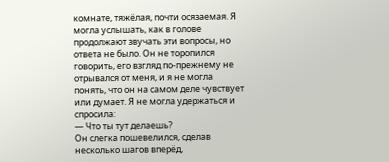комнате, тяжёлая, почти осязаемая. Я могла услышать, как в голове продолжают звучать эти вопросы, но ответа не было. Он не торопился говорить, его взгляд по-прежнему не отрывался от меня, и я не могла понять, что он на самом деле чувствует или думает. Я не могла удержаться и спросила:
— Что ты тут делаешь?
Он слегка пошевелился, сделав несколько шагов вперёд,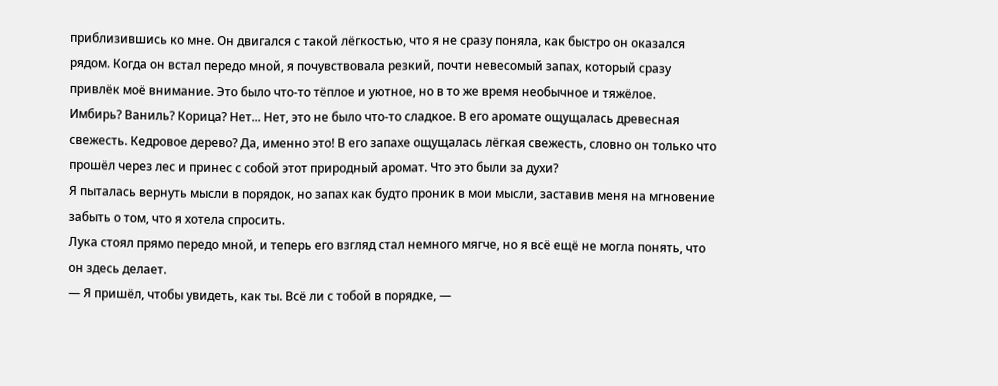приблизившись ко мне. Он двигался с такой лёгкостью, что я не сразу поняла, как быстро он оказался рядом. Когда он встал передо мной, я почувствовала резкий, почти невесомый запах, который сразу привлёк моё внимание. Это было что-то тёплое и уютное, но в то же время необычное и тяжёлое.
Имбирь? Ваниль? Корица? Нет... Нет, это не было что-то сладкое. В его аромате ощущалась древесная свежесть. Кедровое дерево? Да, именно это! В его запахе ощущалась лёгкая свежесть, словно он только что прошёл через лес и принес с собой этот природный аромат. Что это были за духи?
Я пыталась вернуть мысли в порядок, но запах как будто проник в мои мысли, заставив меня на мгновение забыть о том, что я хотела спросить.
Лука стоял прямо передо мной, и теперь его взгляд стал немного мягче, но я всё ещё не могла понять, что он здесь делает.
— Я пришёл, чтобы увидеть, как ты. Всё ли с тобой в порядке, —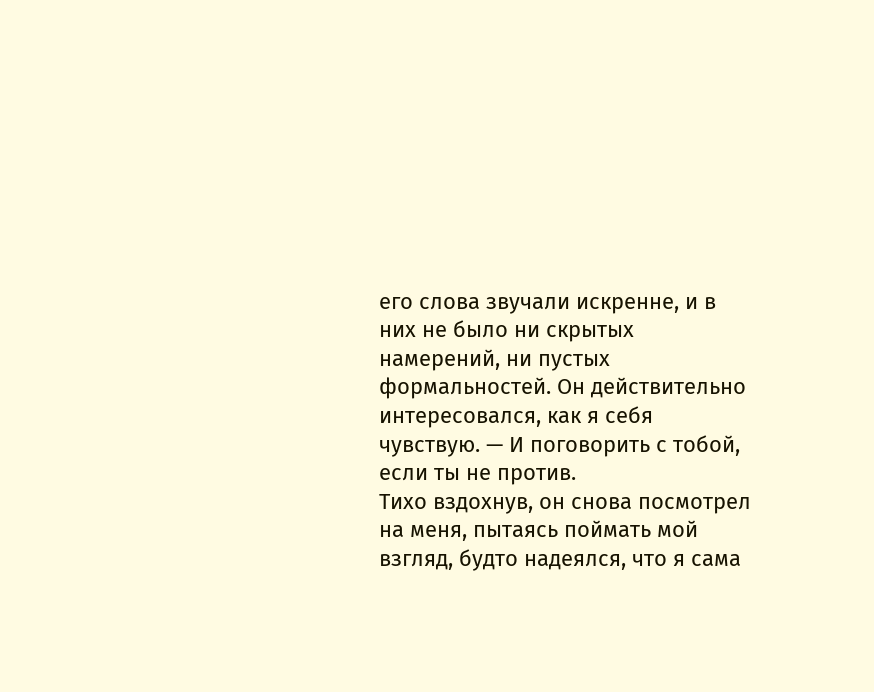его слова звучали искренне, и в них не было ни скрытых намерений, ни пустых формальностей. Он действительно интересовался, как я себя чувствую. — И поговорить с тобой, если ты не против.
Тихо вздохнув, он снова посмотрел на меня, пытаясь поймать мой взгляд, будто надеялся, что я сама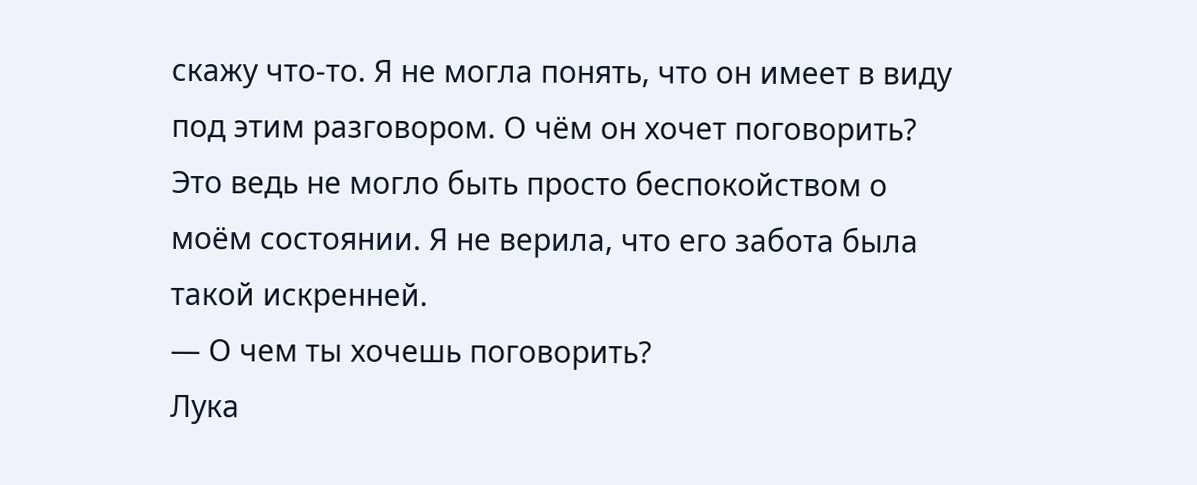скажу что-то. Я не могла понять, что он имеет в виду под этим разговором. О чём он хочет поговорить? Это ведь не могло быть просто беспокойством о моём состоянии. Я не верила, что его забота была такой искренней.
— О чем ты хочешь поговорить?
Лука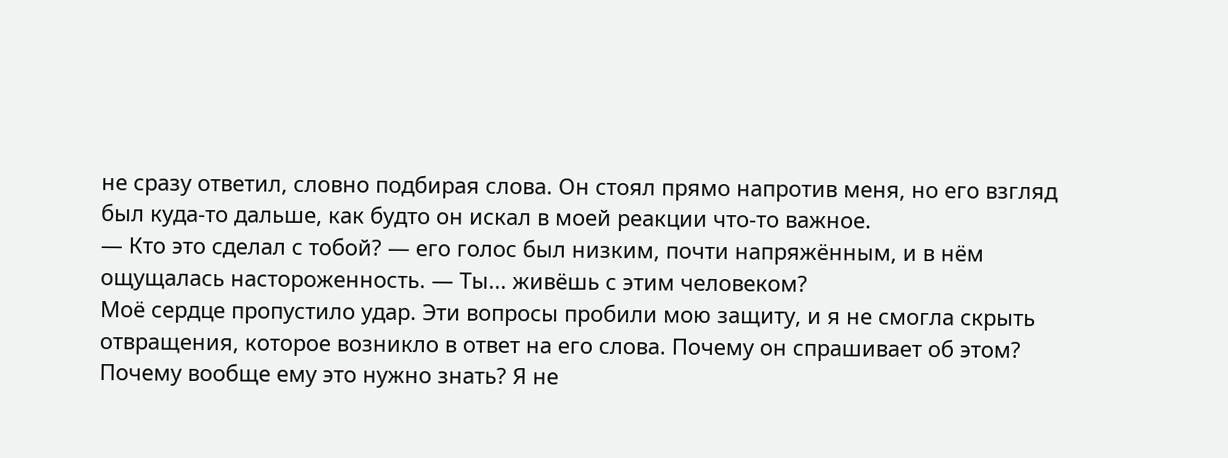не сразу ответил, словно подбирая слова. Он стоял прямо напротив меня, но его взгляд был куда-то дальше, как будто он искал в моей реакции что-то важное.
— Кто это сделал с тобой? — его голос был низким, почти напряжённым, и в нём ощущалась настороженность. — Ты... живёшь с этим человеком?
Моё сердце пропустило удар. Эти вопросы пробили мою защиту, и я не смогла скрыть отвращения, которое возникло в ответ на его слова. Почему он спрашивает об этом? Почему вообще ему это нужно знать? Я не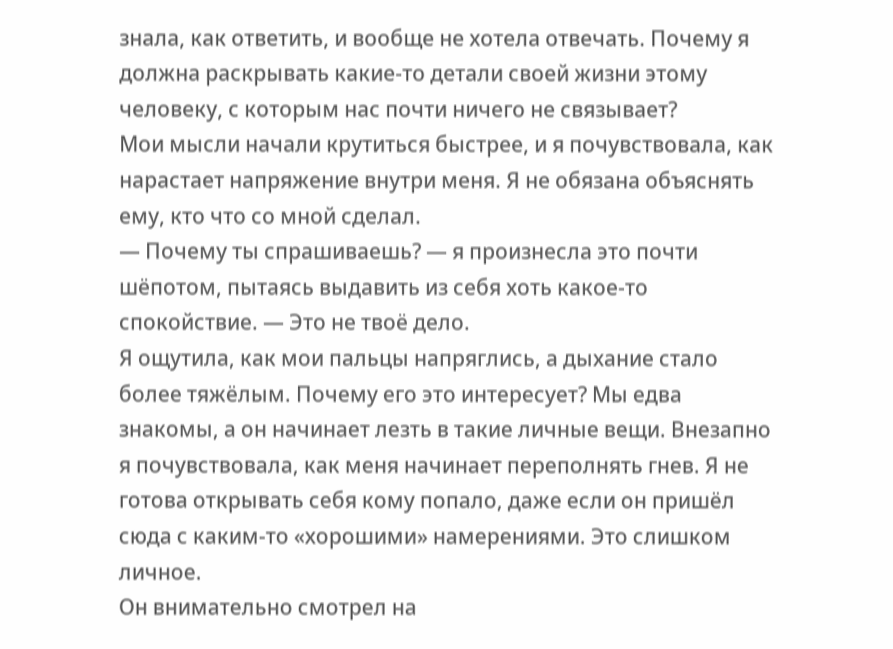знала, как ответить, и вообще не хотела отвечать. Почему я должна раскрывать какие-то детали своей жизни этому человеку, с которым нас почти ничего не связывает?
Мои мысли начали крутиться быстрее, и я почувствовала, как нарастает напряжение внутри меня. Я не обязана объяснять ему, кто что со мной сделал.
— Почему ты спрашиваешь? — я произнесла это почти шёпотом, пытаясь выдавить из себя хоть какое-то спокойствие. — Это не твоё дело.
Я ощутила, как мои пальцы напряглись, а дыхание стало более тяжёлым. Почему его это интересует? Мы едва знакомы, а он начинает лезть в такие личные вещи. Внезапно я почувствовала, как меня начинает переполнять гнев. Я не готова открывать себя кому попало, даже если он пришёл сюда с каким-то «хорошими» намерениями. Это слишком личное.
Он внимательно смотрел на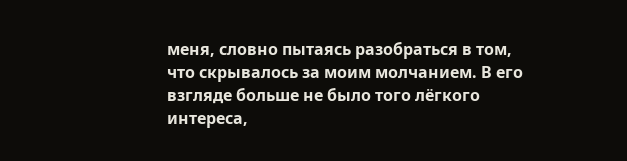меня, словно пытаясь разобраться в том, что скрывалось за моим молчанием. В его взгляде больше не было того лёгкого интереса,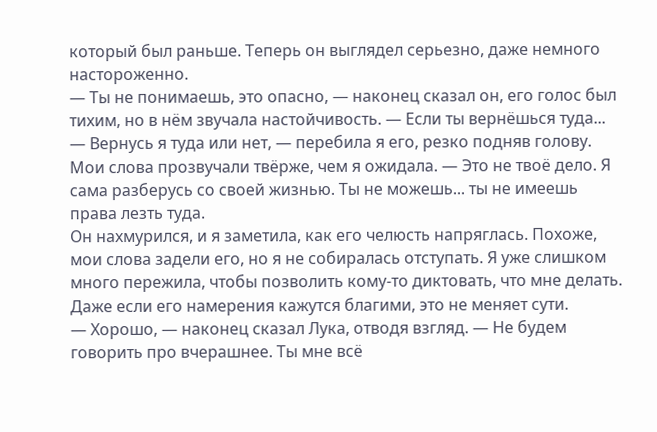который был раньше. Теперь он выглядел серьезно, даже немного настороженно.
— Ты не понимаешь, это опасно, — наконец сказал он, его голос был тихим, но в нём звучала настойчивость. — Если ты вернёшься туда...
— Вернусь я туда или нет, — перебила я его, резко подняв голову. Мои слова прозвучали твёрже, чем я ожидала. — Это не твоё дело. Я сама разберусь со своей жизнью. Ты не можешь... ты не имеешь права лезть туда.
Он нахмурился, и я заметила, как его челюсть напряглась. Похоже, мои слова задели его, но я не собиралась отступать. Я уже слишком много пережила, чтобы позволить кому-то диктовать, что мне делать. Даже если его намерения кажутся благими, это не меняет сути.
— Хорошо, — наконец сказал Лука, отводя взгляд. — Не будем говорить про вчерашнее. Ты мне всё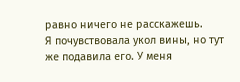равно ничего не расскажешь.
Я почувствовала укол вины, но тут же подавила его. У меня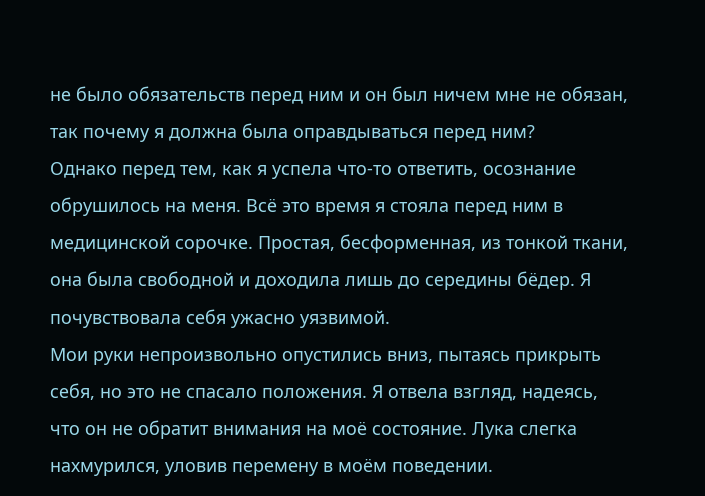не было обязательств перед ним и он был ничем мне не обязан, так почему я должна была оправдываться перед ним?
Однако перед тем, как я успела что-то ответить, осознание обрушилось на меня. Всё это время я стояла перед ним в медицинской сорочке. Простая, бесформенная, из тонкой ткани, она была свободной и доходила лишь до середины бёдер. Я почувствовала себя ужасно уязвимой.
Мои руки непроизвольно опустились вниз, пытаясь прикрыть себя, но это не спасало положения. Я отвела взгляд, надеясь, что он не обратит внимания на моё состояние. Лука слегка нахмурился, уловив перемену в моём поведении.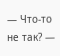— Что-то не так? —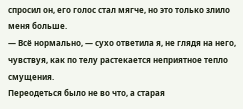спросил он, его голос стал мягче, но это только злило меня больше.
— Всё нормально, — сухо ответила я, не глядя на него, чувствуя, как по телу растекается неприятное тепло смущения.
Переодеться было не во что, а старая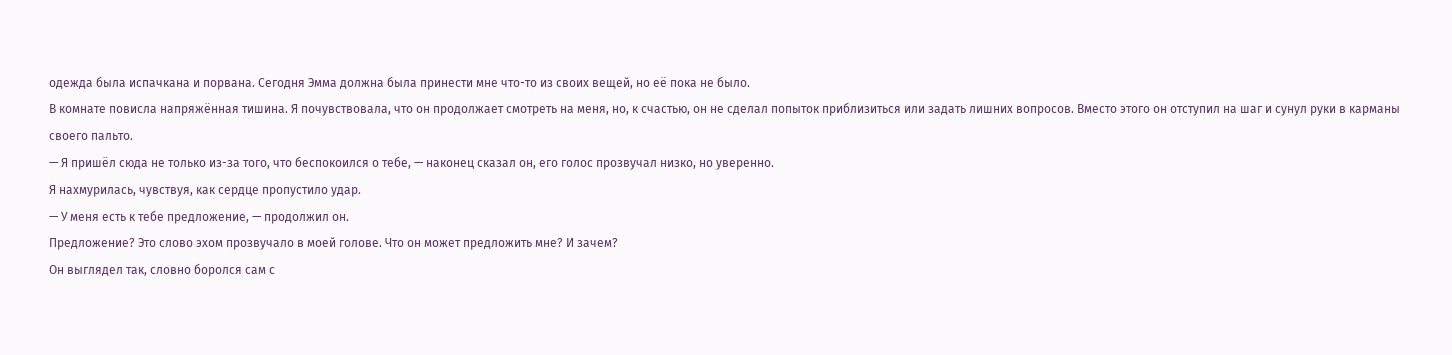одежда была испачкана и порвана. Сегодня Эмма должна была принести мне что-то из своих вещей, но её пока не было.
В комнате повисла напряжённая тишина. Я почувствовала, что он продолжает смотреть на меня, но, к счастью, он не сделал попыток приблизиться или задать лишних вопросов. Вместо этого он отступил на шаг и сунул руки в карманы своего пальто.
— Я пришёл сюда не только из-за того, что беспокоился о тебе, — наконец сказал он, его голос прозвучал низко, но уверенно.
Я нахмурилась, чувствуя, как сердце пропустило удар.
— У меня есть к тебе предложение, — продолжил он.
Предложение? Это слово эхом прозвучало в моей голове. Что он может предложить мне? И зачем?
Он выглядел так, словно боролся сам с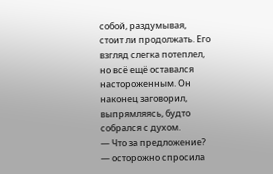собой, раздумывая, стоит ли продолжать. Его взгляд слегка потеплел, но всё ещё оставался настороженным. Он наконец заговорил, выпрямляясь, будто собрался с духом.
— Что за предложение? — осторожно спросила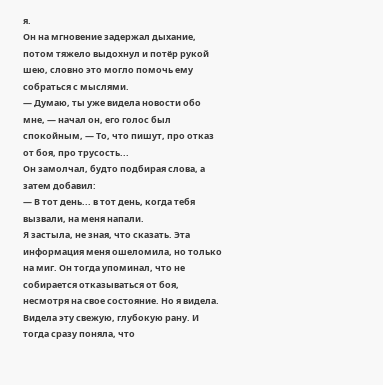я.
Он на мгновение задержал дыхание, потом тяжело выдохнул и потёр рукой шею, словно это могло помочь ему собраться с мыслями.
— Думаю, ты уже видела новости обо мне, — начал он, его голос был спокойным, — То, что пишут, про отказ от боя, про трусость...
Он замолчал, будто подбирая слова, а затем добавил:
— В тот день... в тот день, когда тебя вызвали, на меня напали.
Я застыла, не зная, что сказать. Эта информация меня ошеломила, но только на миг. Он тогда упоминал, что не собирается отказываться от боя, несмотря на свое состояние. Но я видела. Видела эту свежую, глубокую рану. И тогда сразу поняла, что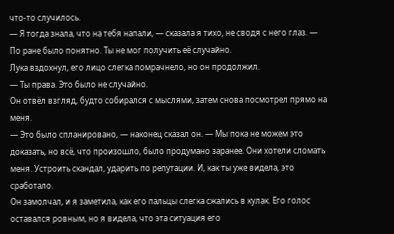что-то случилось.
— Я тогда знала, что на тебя напали, — сказала я тихо, не сводя с него глаз. — По ране было понятно. Ты не мог получить её случайно.
Лука вздохнул, его лицо слегка помрачнело, но он продолжил.
— Ты права. Это было не случайно.
Он отвёл взгляд, будто собирался с мыслями, затем снова посмотрел прямо на меня.
— Это было спланировано, — наконец сказал он. — Мы пока не можем это доказать, но всё, что произошло, было продумано заранее. Они хотели сломать меня. Устроить скандал, ударить по репутации. И, как ты уже видела, это сработало.
Он замолчал, и я заметила, как его пальцы слегка сжались в кулак. Его голос оставался ровным, но я видела, что эта ситуация его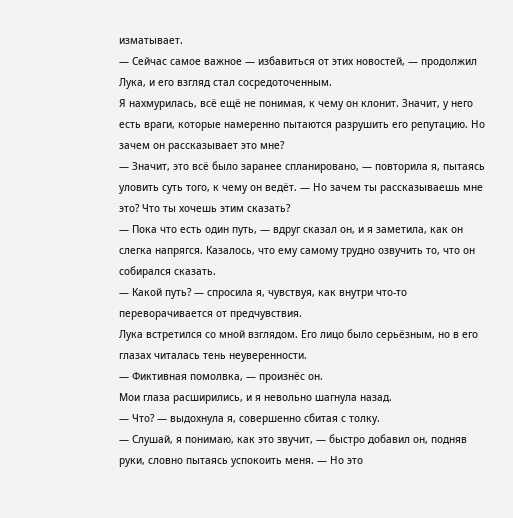изматывает.
— Сейчас самое важное — избавиться от этих новостей, — продолжил Лука, и его взгляд стал сосредоточенным.
Я нахмурилась, всё ещё не понимая, к чему он клонит. Значит, у него есть враги, которые намеренно пытаются разрушить его репутацию. Но зачем он рассказывает это мне?
— Значит, это всё было заранее спланировано, — повторила я, пытаясь уловить суть того, к чему он ведёт. — Но зачем ты рассказываешь мне это? Что ты хочешь этим сказать?
— Пока что есть один путь, — вдруг сказал он, и я заметила, как он слегка напрягся. Казалось, что ему самому трудно озвучить то, что он собирался сказать.
— Какой путь? — спросила я, чувствуя, как внутри что-то переворачивается от предчувствия.
Лука встретился со мной взглядом. Его лицо было серьёзным, но в его глазах читалась тень неуверенности.
— Фиктивная помолвка, — произнёс он.
Мои глаза расширились, и я невольно шагнула назад.
— Что? — выдохнула я, совершенно сбитая с толку.
— Слушай, я понимаю, как это звучит, — быстро добавил он, подняв руки, словно пытаясь успокоить меня. — Но это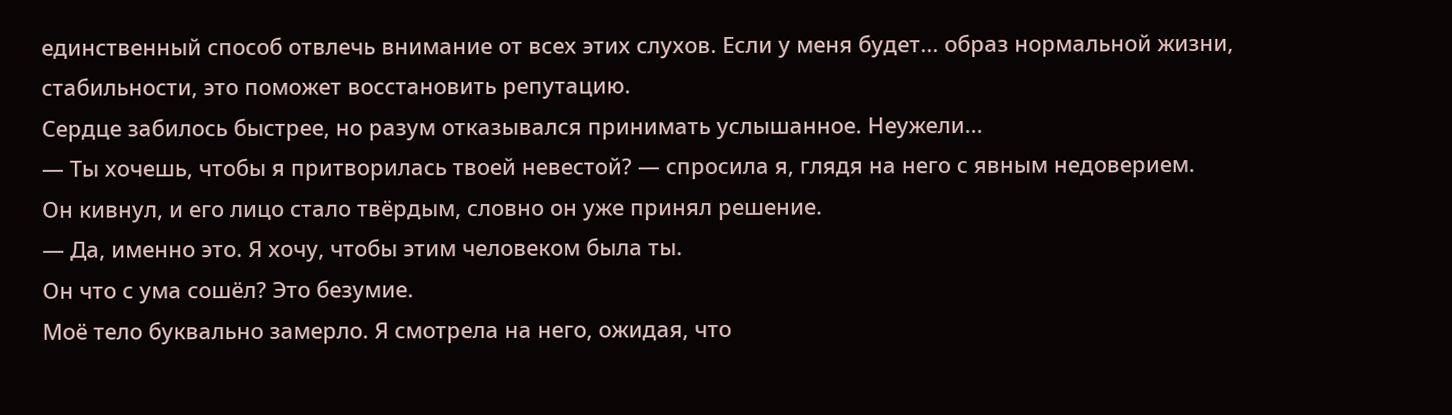единственный способ отвлечь внимание от всех этих слухов. Если у меня будет... образ нормальной жизни, стабильности, это поможет восстановить репутацию.
Сердце забилось быстрее, но разум отказывался принимать услышанное. Неужели...
— Ты хочешь, чтобы я притворилась твоей невестой? — спросила я, глядя на него с явным недоверием.
Он кивнул, и его лицо стало твёрдым, словно он уже принял решение.
— Да, именно это. Я хочу, чтобы этим человеком была ты.
Он что с ума сошёл? Это безумие.
Моё тело буквально замерло. Я смотрела на него, ожидая, что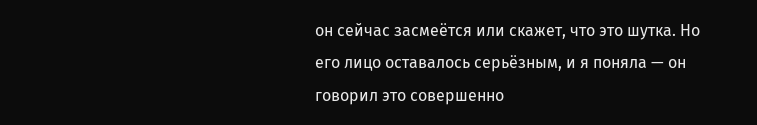он сейчас засмеётся или скажет, что это шутка. Но его лицо оставалось серьёзным, и я поняла — он говорил это совершенно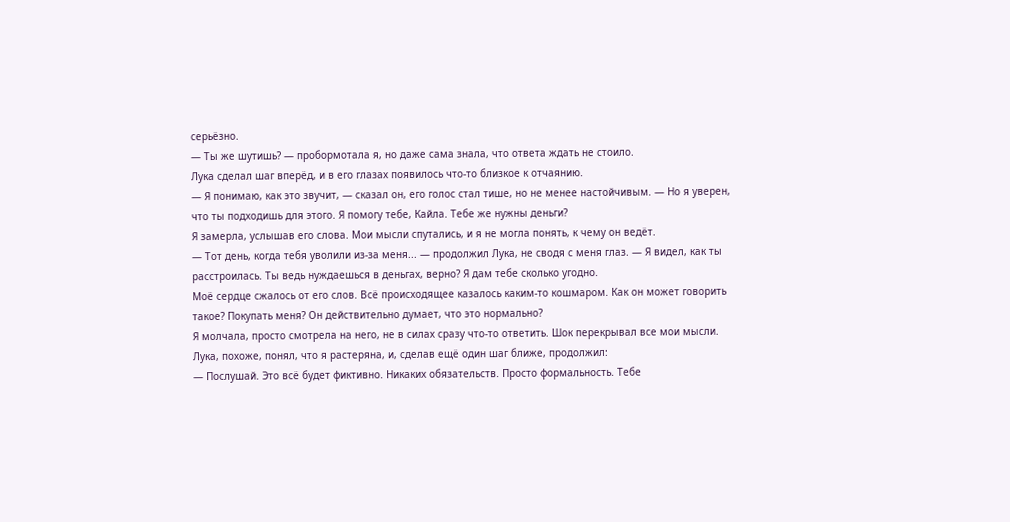серьёзно.
— Ты же шутишь? — пробормотала я, но даже сама знала, что ответа ждать не стоило.
Лука сделал шаг вперёд, и в его глазах появилось что-то близкое к отчаянию.
— Я понимаю, как это звучит, — сказал он, его голос стал тише, но не менее настойчивым. — Но я уверен, что ты подходишь для этого. Я помогу тебе, Кайла. Тебе же нужны деньги?
Я замерла, услышав его слова. Мои мысли спутались, и я не могла понять, к чему он ведёт.
— Тот день, когда тебя уволили из-за меня... — продолжил Лука, не сводя с меня глаз. — Я видел, как ты расстроилась. Ты ведь нуждаешься в деньгах, верно? Я дам тебе сколько угодно.
Моё сердце сжалось от его слов. Всё происходящее казалось каким-то кошмаром. Как он может говорить такое? Покупать меня? Он действительно думает, что это нормально?
Я молчала, просто смотрела на него, не в силах сразу что-то ответить. Шок перекрывал все мои мысли.
Лука, похоже, понял, что я растеряна, и, сделав ещё один шаг ближе, продолжил:
— Послушай. Это всё будет фиктивно. Никаких обязательств. Просто формальность. Тебе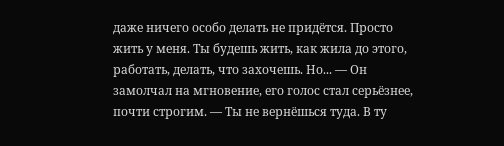даже ничего особо делать не придётся. Просто жить у меня. Ты будешь жить, как жила до этого, работать, делать, что захочешь. Но... — Он замолчал на мгновение, его голос стал серьёзнее, почти строгим. — Ты не вернёшься туда. В ту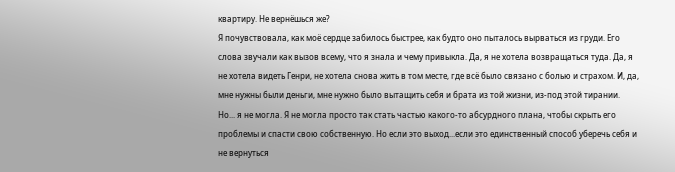квартиру. Не вернёшься же?
Я почувствовала, как моё сердце забилось быстрее, как будто оно пыталось вырваться из груди. Его слова звучали как вызов всему, что я знала и чему привыкла. Да, я не хотела возвращаться туда. Да, я не хотела видеть Генри, не хотела снова жить в том месте, где всё было связано с болью и страхом. И, да, мне нужны были деньги, мне нужно было вытащить себя и брата из той жизни, из-под этой тирании.
Но... я не могла. Я не могла просто так стать частью какого-то абсурдного плана, чтобы скрыть его проблемы и спасти свою собственную. Но если это выход...если это единственный способ уберечь себя и не вернуться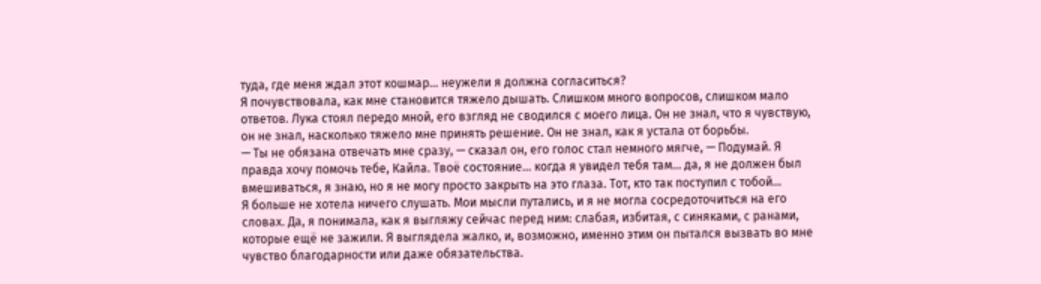туда, где меня ждал этот кошмар... неужели я должна согласиться?
Я почувствовала, как мне становится тяжело дышать. Слишком много вопросов, слишком мало ответов. Лука стоял передо мной, его взгляд не сводился с моего лица. Он не знал, что я чувствую, он не знал, насколько тяжело мне принять решение. Он не знал, как я устала от борьбы.
— Ты не обязана отвечать мне сразу, — сказал он, его голос стал немного мягче, — Подумай. Я правда хочу помочь тебе, Кайла. Твоё состояние... когда я увидел тебя там... да, я не должен был вмешиваться, я знаю, но я не могу просто закрыть на это глаза. Тот, кто так поступил с тобой...
Я больше не хотела ничего слушать. Мои мысли путались, и я не могла сосредоточиться на его словах. Да, я понимала, как я выгляжу сейчас перед ним: слабая, избитая, с синяками, с ранами, которые ещё не зажили. Я выглядела жалко, и, возможно, именно этим он пытался вызвать во мне чувство благодарности или даже обязательства.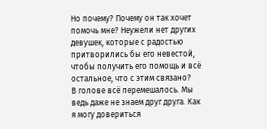Но почему? Почему он так хочет помочь мне? Неужели нет других девушек, которые с радостью притворились бы его невестой, чтобы получить его помощь и всё остальное, что с этим связано?
В голове всё перемешалось. Мы ведь даже не знаем друг друга. Как я могу довериться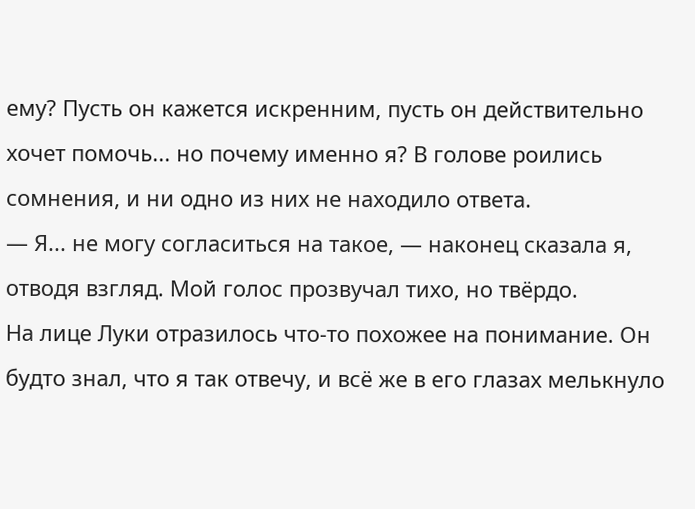ему? Пусть он кажется искренним, пусть он действительно хочет помочь... но почему именно я? В голове роились сомнения, и ни одно из них не находило ответа.
— Я... не могу согласиться на такое, — наконец сказала я, отводя взгляд. Мой голос прозвучал тихо, но твёрдо.
На лице Луки отразилось что-то похожее на понимание. Он будто знал, что я так отвечу, и всё же в его глазах мелькнуло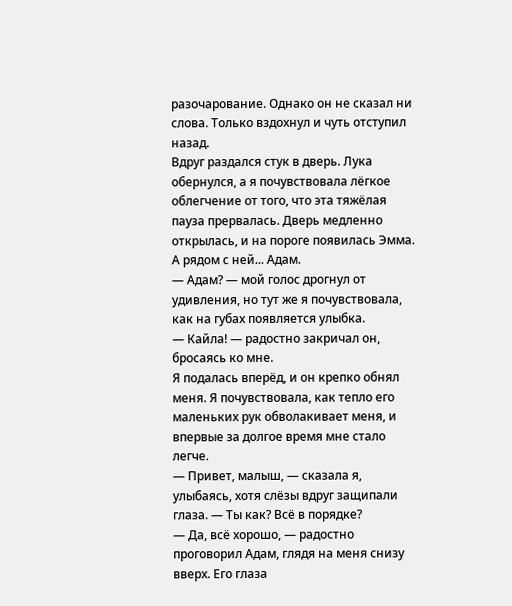разочарование. Однако он не сказал ни слова. Только вздохнул и чуть отступил назад.
Вдруг раздался стук в дверь. Лука обернулся, а я почувствовала лёгкое облегчение от того, что эта тяжёлая пауза прервалась. Дверь медленно открылась, и на пороге появилась Эмма. А рядом с ней... Адам.
— Адам? — мой голос дрогнул от удивления, но тут же я почувствовала, как на губах появляется улыбка.
— Кайла! — радостно закричал он, бросаясь ко мне.
Я подалась вперёд, и он крепко обнял меня. Я почувствовала, как тепло его маленьких рук обволакивает меня, и впервые за долгое время мне стало легче.
— Привет, малыш, — сказала я, улыбаясь, хотя слёзы вдруг защипали глаза. — Ты как? Всё в порядке?
— Да, всё хорошо, — радостно проговорил Адам, глядя на меня снизу вверх. Его глаза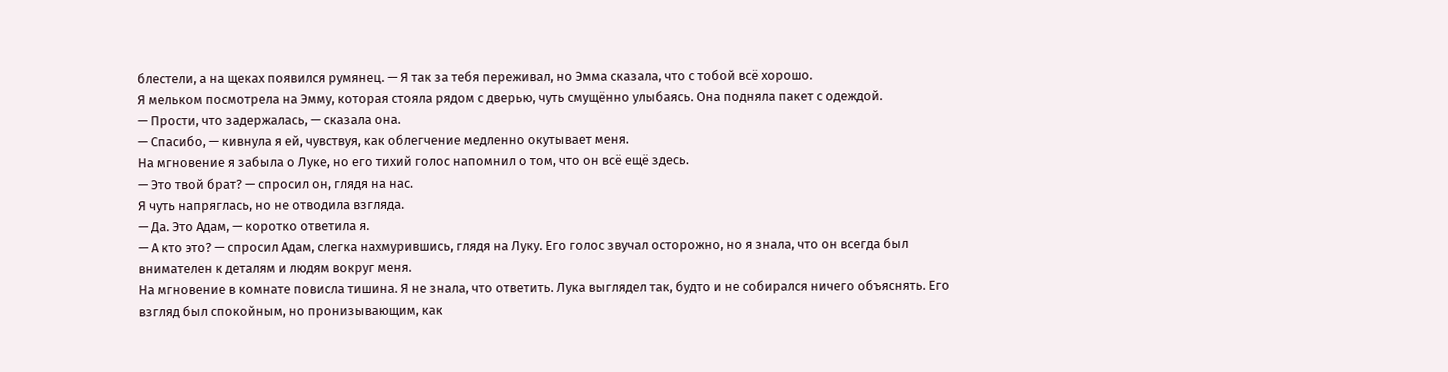блестели, а на щеках появился румянец. — Я так за тебя переживал, но Эмма сказала, что с тобой всё хорошо.
Я мельком посмотрела на Эмму, которая стояла рядом с дверью, чуть смущённо улыбаясь. Она подняла пакет с одеждой.
— Прости, что задержалась, — сказала она.
— Спасибо, — кивнула я ей, чувствуя, как облегчение медленно окутывает меня.
На мгновение я забыла о Луке, но его тихий голос напомнил о том, что он всё ещё здесь.
— Это твой брат? — спросил он, глядя на нас.
Я чуть напряглась, но не отводила взгляда.
— Да. Это Адам, — коротко ответила я.
— А кто это? — спросил Адам, слегка нахмурившись, глядя на Луку. Его голос звучал осторожно, но я знала, что он всегда был внимателен к деталям и людям вокруг меня.
На мгновение в комнате повисла тишина. Я не знала, что ответить. Лука выглядел так, будто и не собирался ничего объяснять. Его взгляд был спокойным, но пронизывающим, как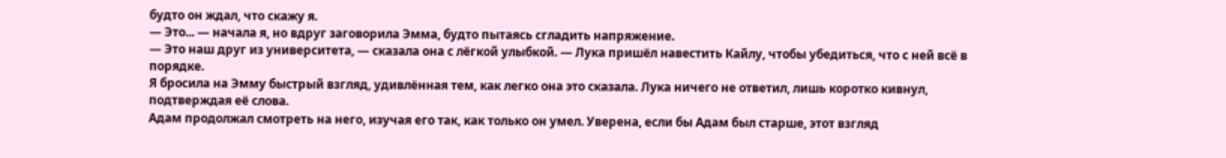будто он ждал, что скажу я.
— Это... — начала я, но вдруг заговорила Эмма, будто пытаясь сгладить напряжение.
— Это наш друг из университета, — сказала она с лёгкой улыбкой. — Лука пришёл навестить Кайлу, чтобы убедиться, что с ней всё в порядке.
Я бросила на Эмму быстрый взгляд, удивлённая тем, как легко она это сказала. Лука ничего не ответил, лишь коротко кивнул, подтверждая её слова.
Адам продолжал смотреть на него, изучая его так, как только он умел. Уверена, если бы Адам был старше, этот взгляд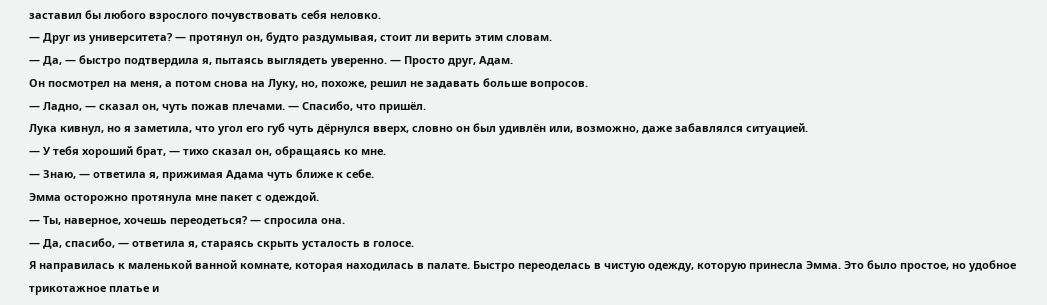заставил бы любого взрослого почувствовать себя неловко.
— Друг из университета? — протянул он, будто раздумывая, стоит ли верить этим словам.
— Да, — быстро подтвердила я, пытаясь выглядеть уверенно. — Просто друг, Адам.
Он посмотрел на меня, а потом снова на Луку, но, похоже, решил не задавать больше вопросов.
— Ладно, — сказал он, чуть пожав плечами. — Спасибо, что пришёл.
Лука кивнул, но я заметила, что угол его губ чуть дёрнулся вверх, словно он был удивлён или, возможно, даже забавлялся ситуацией.
— У тебя хороший брат, — тихо сказал он, обращаясь ко мне.
— Знаю, — ответила я, прижимая Адама чуть ближе к себе.
Эмма осторожно протянула мне пакет с одеждой.
— Ты, наверное, хочешь переодеться? — спросила она.
— Да, спасибо, — ответила я, стараясь скрыть усталость в голосе.
Я направилась к маленькой ванной комнате, которая находилась в палате. Быстро переоделась в чистую одежду, которую принесла Эмма. Это было простое, но удобное трикотажное платье и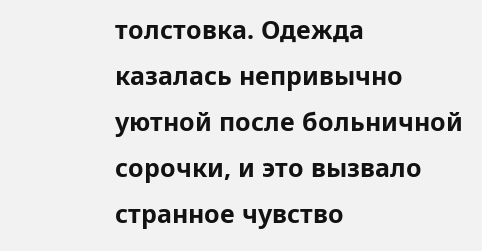толстовка. Одежда казалась непривычно уютной после больничной сорочки, и это вызвало странное чувство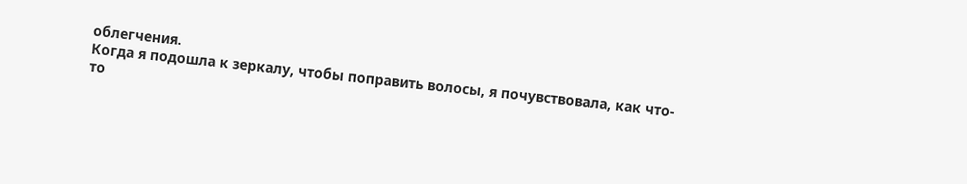облегчения.
Когда я подошла к зеркалу, чтобы поправить волосы, я почувствовала, как что-то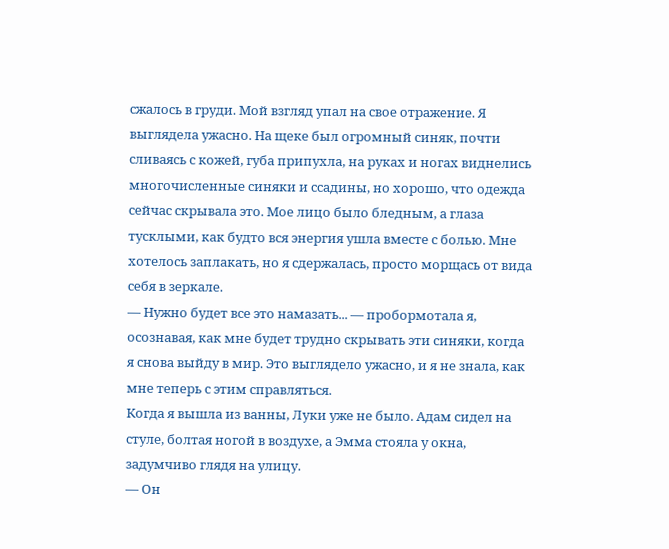сжалось в груди. Мой взгляд упал на свое отражение. Я выглядела ужасно. На щеке был огромный синяк, почти сливаясь с кожей, губа припухла, на руках и ногах виднелись многочисленные синяки и ссадины, но хорошо, что одежда сейчас скрывала это. Мое лицо было бледным, а глаза тусклыми, как будто вся энергия ушла вместе с болью. Мне хотелось заплакать, но я сдержалась, просто морщась от вида себя в зеркале.
— Нужно будет все это намазать... — пробормотала я, осознавая, как мне будет трудно скрывать эти синяки, когда я снова выйду в мир. Это выглядело ужасно, и я не знала, как мне теперь с этим справляться.
Когда я вышла из ванны, Луки уже не было. Адам сидел на стуле, болтая ногой в воздухе, а Эмма стояла у окна, задумчиво глядя на улицу.
— Он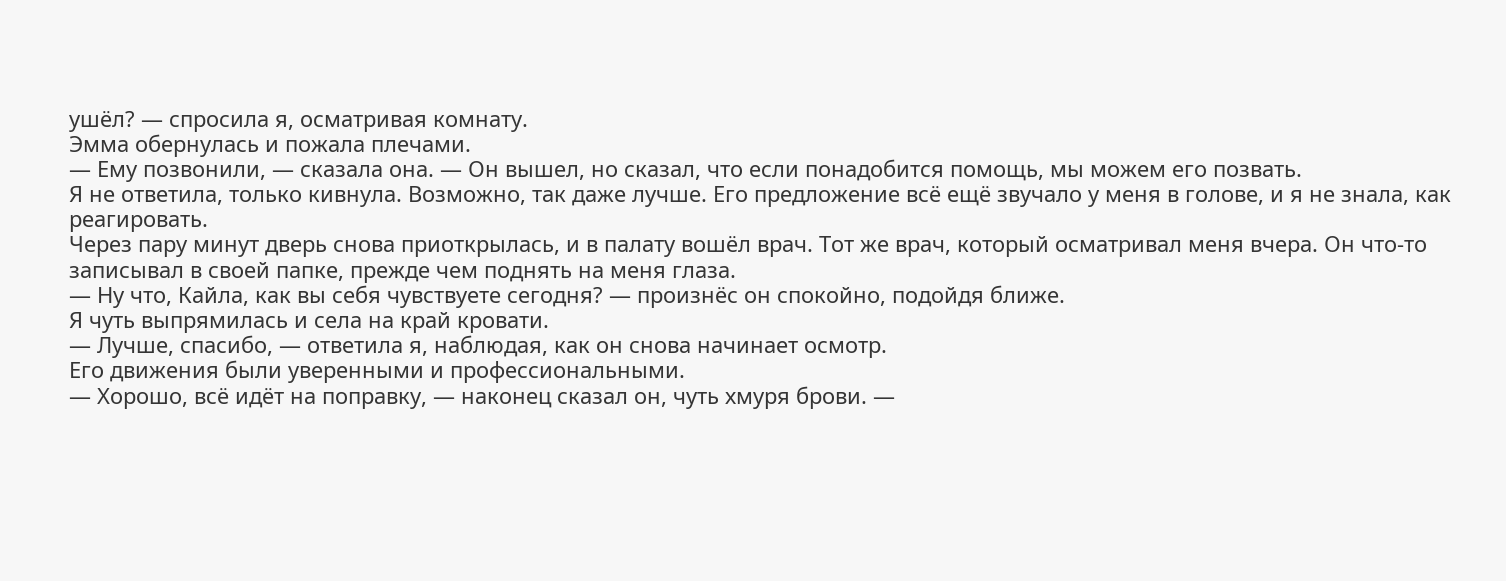ушёл? — спросила я, осматривая комнату.
Эмма обернулась и пожала плечами.
— Ему позвонили, — сказала она. — Он вышел, но сказал, что если понадобится помощь, мы можем его позвать.
Я не ответила, только кивнула. Возможно, так даже лучше. Его предложение всё ещё звучало у меня в голове, и я не знала, как реагировать.
Через пару минут дверь снова приоткрылась, и в палату вошёл врач. Тот же врач, который осматривал меня вчера. Он что-то записывал в своей папке, прежде чем поднять на меня глаза.
— Ну что, Кайла, как вы себя чувствуете сегодня? — произнёс он спокойно, подойдя ближе.
Я чуть выпрямилась и села на край кровати.
— Лучше, спасибо, — ответила я, наблюдая, как он снова начинает осмотр.
Его движения были уверенными и профессиональными.
— Хорошо, всё идёт на поправку, — наконец сказал он, чуть хмуря брови. —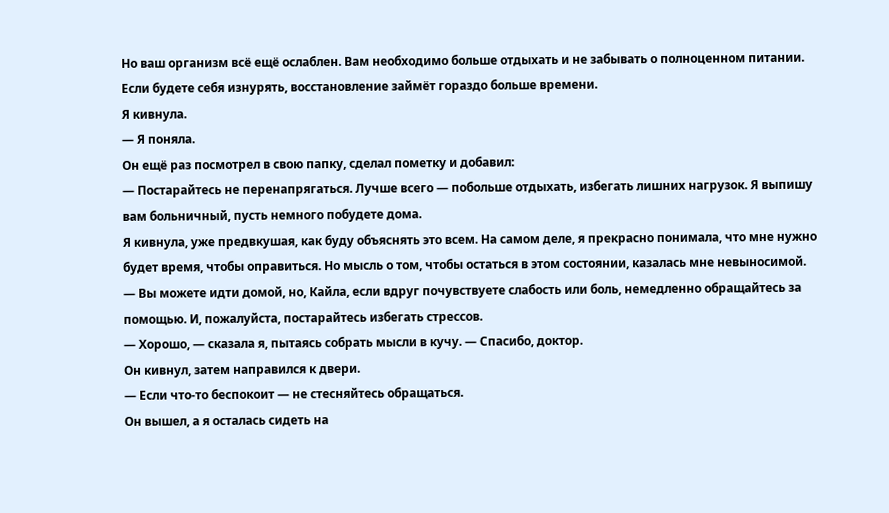Но ваш организм всё ещё ослаблен. Вам необходимо больше отдыхать и не забывать о полноценном питании. Если будете себя изнурять, восстановление займёт гораздо больше времени.
Я кивнула.
— Я поняла.
Он ещё раз посмотрел в свою папку, сделал пометку и добавил:
— Постарайтесь не перенапрягаться. Лучше всего — побольше отдыхать, избегать лишних нагрузок. Я выпишу вам больничный, пусть немного побудете дома.
Я кивнула, уже предвкушая, как буду объяснять это всем. На самом деле, я прекрасно понимала, что мне нужно будет время, чтобы оправиться. Но мысль о том, чтобы остаться в этом состоянии, казалась мне невыносимой.
— Вы можете идти домой, но, Кайла, если вдруг почувствуете слабость или боль, немедленно обращайтесь за помощью. И, пожалуйста, постарайтесь избегать стрессов.
— Хорошо, — сказала я, пытаясь собрать мысли в кучу. — Спасибо, доктор.
Он кивнул, затем направился к двери.
— Если что-то беспокоит — не стесняйтесь обращаться.
Он вышел, а я осталась сидеть на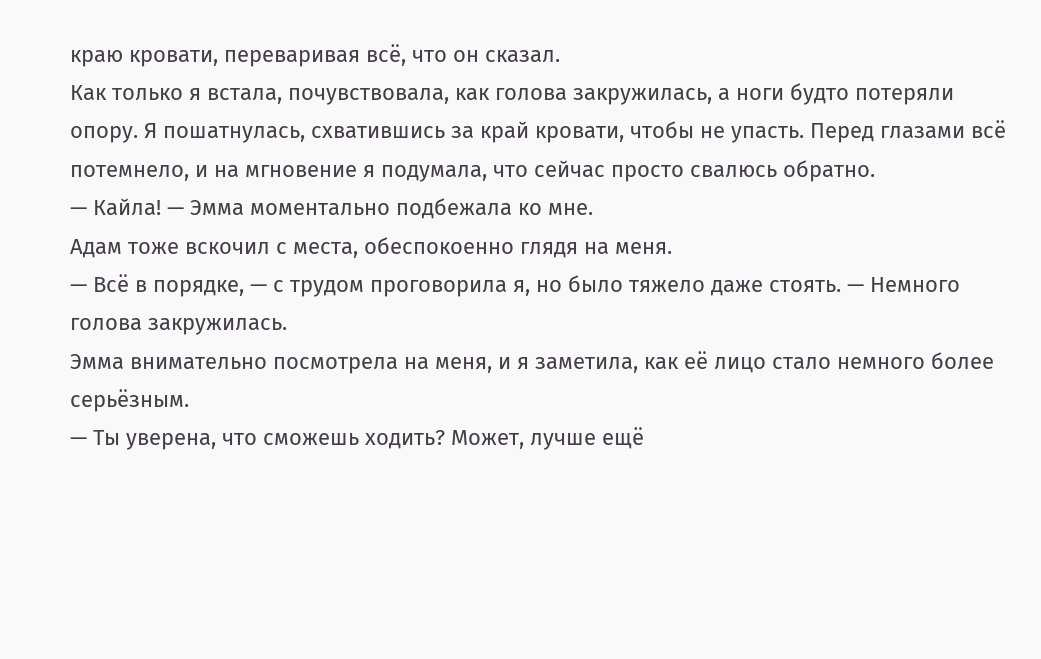краю кровати, переваривая всё, что он сказал.
Как только я встала, почувствовала, как голова закружилась, а ноги будто потеряли опору. Я пошатнулась, схватившись за край кровати, чтобы не упасть. Перед глазами всё потемнело, и на мгновение я подумала, что сейчас просто свалюсь обратно.
— Кайла! — Эмма моментально подбежала ко мне.
Адам тоже вскочил с места, обеспокоенно глядя на меня.
— Всё в порядке, — с трудом проговорила я, но было тяжело даже стоять. — Немного голова закружилась.
Эмма внимательно посмотрела на меня, и я заметила, как её лицо стало немного более серьёзным.
— Ты уверена, что сможешь ходить? Может, лучше ещё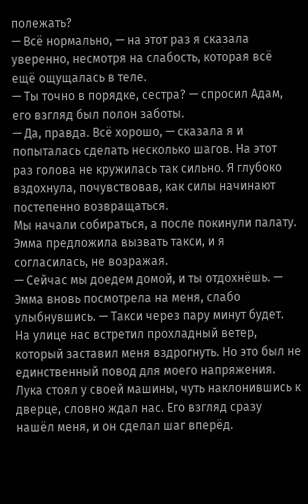полежать?
— Всё нормально, — на этот раз я сказала уверенно, несмотря на слабость, которая всё ещё ощущалась в теле.
— Ты точно в порядке, сестра? — спросил Адам, его взгляд был полон заботы.
— Да, правда. Всё хорошо, — сказала я и попыталась сделать несколько шагов. На этот раз голова не кружилась так сильно. Я глубоко вздохнула, почувствовав, как силы начинают постепенно возвращаться.
Мы начали собираться, а после покинули палату. Эмма предложила вызвать такси, и я согласилась, не возражая.
— Сейчас мы доедем домой, и ты отдохнёшь. — Эмма вновь посмотрела на меня, слабо улыбнувшись. — Такси через пару минут будет.
На улице нас встретил прохладный ветер, который заставил меня вздрогнуть. Но это был не единственный повод для моего напряжения. Лука стоял у своей машины, чуть наклонившись к дверце, словно ждал нас. Его взгляд сразу нашёл меня, и он сделал шаг вперёд.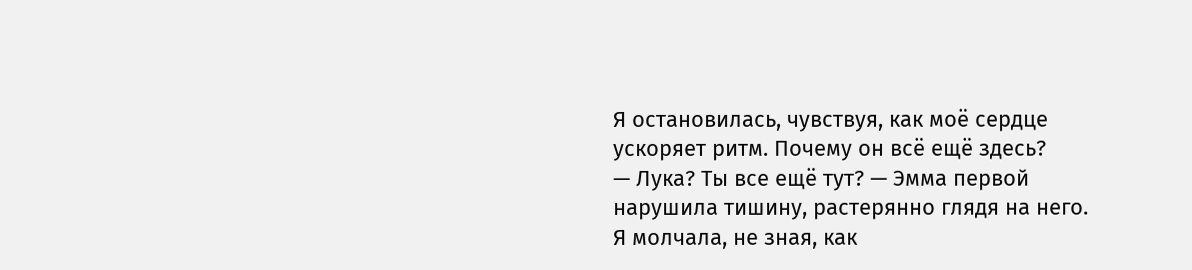Я остановилась, чувствуя, как моё сердце ускоряет ритм. Почему он всё ещё здесь?
— Лука? Ты все ещё тут? — Эмма первой нарушила тишину, растерянно глядя на него.
Я молчала, не зная, как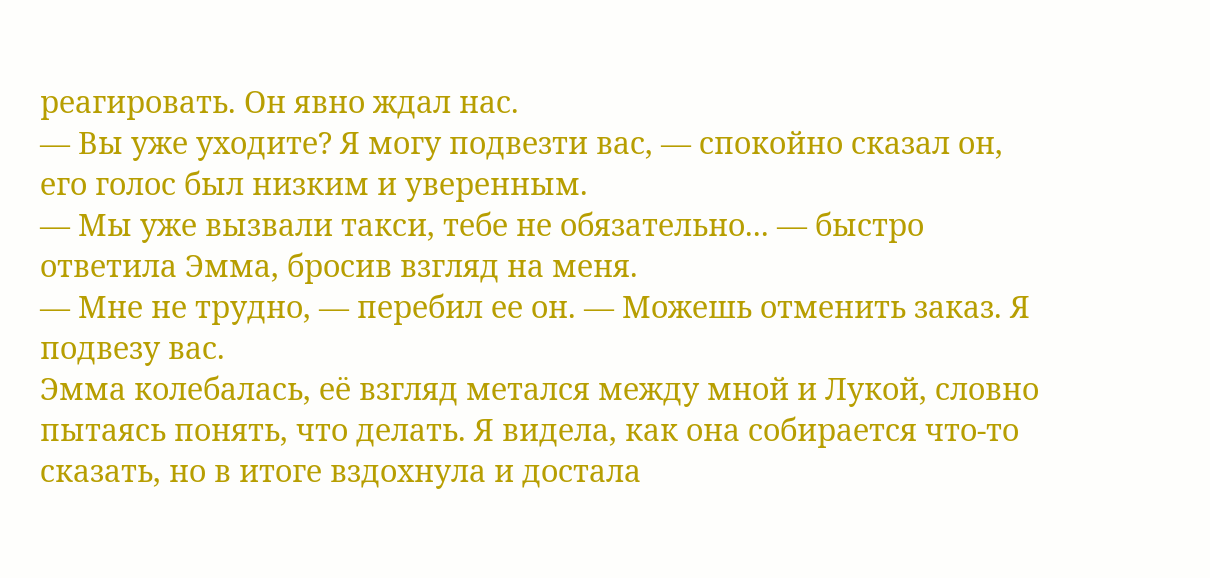реагировать. Он явно ждал нас.
— Вы уже уходите? Я могу подвезти вас, — спокойно сказал он, его голос был низким и уверенным.
— Мы уже вызвали такси, тебе не обязательно... — быстро ответила Эмма, бросив взгляд на меня.
— Мне не трудно, — перебил ее он. — Можешь отменить заказ. Я подвезу вас.
Эмма колебалась, её взгляд метался между мной и Лукой, словно пытаясь понять, что делать. Я видела, как она собирается что-то сказать, но в итоге вздохнула и достала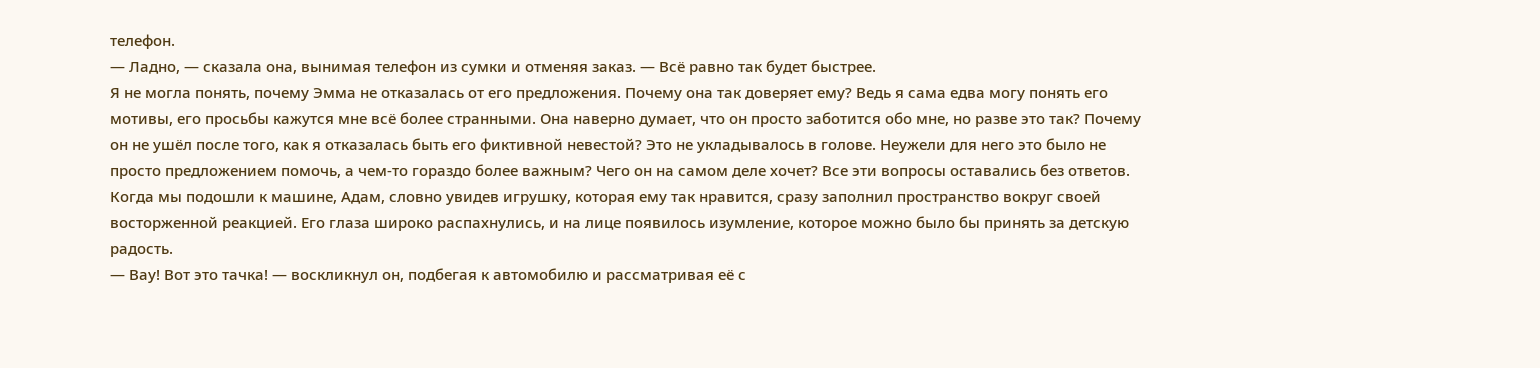телефон.
— Ладно, — сказала она, вынимая телефон из сумки и отменяя заказ. — Всё равно так будет быстрее.
Я не могла понять, почему Эмма не отказалась от его предложения. Почему она так доверяет ему? Ведь я сама едва могу понять его мотивы, его просьбы кажутся мне всё более странными. Она наверно думает, что он просто заботится обо мне, но разве это так? Почему он не ушёл после того, как я отказалась быть его фиктивной невестой? Это не укладывалось в голове. Неужели для него это было не просто предложением помочь, а чем-то гораздо более важным? Чего он на самом деле хочет? Все эти вопросы оставались без ответов.
Когда мы подошли к машине, Адам, словно увидев игрушку, которая ему так нравится, сразу заполнил пространство вокруг своей восторженной реакцией. Его глаза широко распахнулись, и на лице появилось изумление, которое можно было бы принять за детскую радость.
— Вау! Вот это тачка! — воскликнул он, подбегая к автомобилю и рассматривая её с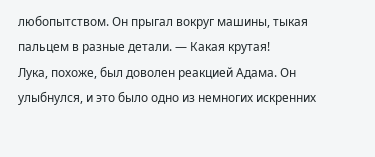любопытством. Он прыгал вокруг машины, тыкая пальцем в разные детали. — Какая крутая!
Лука, похоже, был доволен реакцией Адама. Он улыбнулся, и это было одно из немногих искренних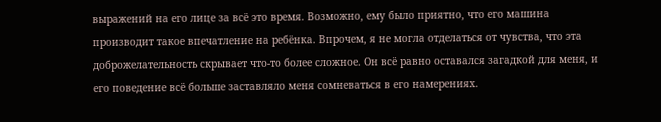выражений на его лице за всё это время. Возможно, ему было приятно, что его машина производит такое впечатление на ребёнка. Впрочем, я не могла отделаться от чувства, что эта доброжелательность скрывает что-то более сложное. Он всё равно оставался загадкой для меня, и его поведение всё больше заставляло меня сомневаться в его намерениях.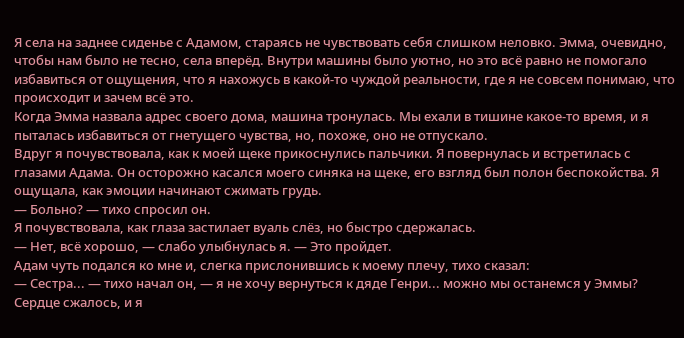Я села на заднее сиденье с Адамом, стараясь не чувствовать себя слишком неловко. Эмма, очевидно, чтобы нам было не тесно, села вперёд. Внутри машины было уютно, но это всё равно не помогало избавиться от ощущения, что я нахожусь в какой-то чуждой реальности, где я не совсем понимаю, что происходит и зачем всё это.
Когда Эмма назвала адрес своего дома, машина тронулась. Мы ехали в тишине какое-то время, и я пыталась избавиться от гнетущего чувства, но, похоже, оно не отпускало.
Вдруг я почувствовала, как к моей щеке прикоснулись пальчики. Я повернулась и встретилась с глазами Адама. Он осторожно касался моего синяка на щеке, его взгляд был полон беспокойства. Я ощущала, как эмоции начинают сжимать грудь.
— Больно? — тихо спросил он.
Я почувствовала, как глаза застилает вуаль слёз, но быстро сдержалась.
— Нет, всё хорошо, — слабо улыбнулась я. — Это пройдет.
Адам чуть подался ко мне и, слегка прислонившись к моему плечу, тихо сказал:
— Сестра... — тихо начал он, — я не хочу вернуться к дяде Генри... можно мы останемся у Эммы?
Сердце сжалось, и я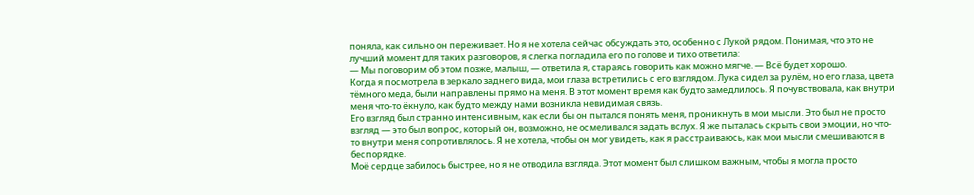поняла, как сильно он переживает. Но я не хотела сейчас обсуждать это, особенно с Лукой рядом. Понимая, что это не лучший момент для таких разговоров, я слегка погладила его по голове и тихо ответила:
— Мы поговорим об этом позже, малыш, — ответила я, стараясь говорить как можно мягче. — Всё будет хорошо.
Когда я посмотрела в зеркало заднего вида, мои глаза встретились с его взглядом. Лука сидел за рулём, но его глаза, цвета тёмного меда, были направлены прямо на меня. В этот момент время как будто замедлилось. Я почувствовала, как внутри меня что-то ёкнуло, как будто между нами возникла невидимая связь.
Его взгляд был странно интенсивным, как если бы он пытался понять меня, проникнуть в мои мысли. Это был не просто взгляд — это был вопрос, который он, возможно, не осмеливался задать вслух. Я же пыталась скрыть свои эмоции, но что-то внутри меня сопротивлялось. Я не хотела, чтобы он мог увидеть, как я расстраиваюсь, как мои мысли смешиваются в беспорядке.
Моё сердце забилось быстрее, но я не отводила взгляда. Этот момент был слишком важным, чтобы я могла просто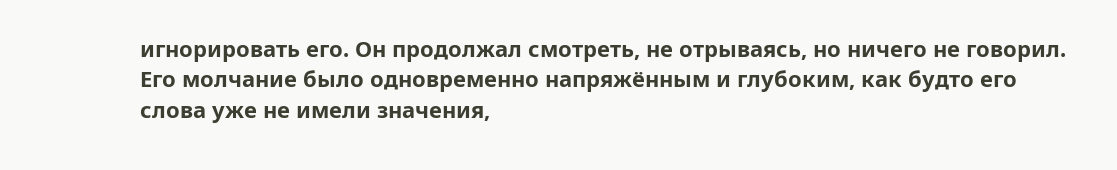игнорировать его. Он продолжал смотреть, не отрываясь, но ничего не говорил. Его молчание было одновременно напряжённым и глубоким, как будто его слова уже не имели значения,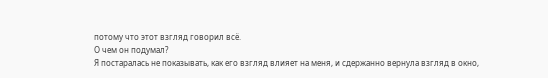потому что этот взгляд говорил всё.
О чем он подумал?
Я постаралась не показывать, как его взгляд влияет на меня, и сдержанно вернула взгляд в окно,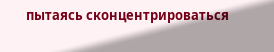пытаясь сконцентрироваться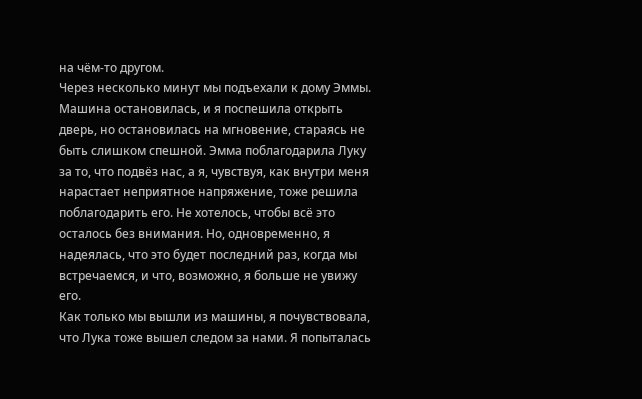на чём-то другом.
Через несколько минут мы подъехали к дому Эммы. Машина остановилась, и я поспешила открыть дверь, но остановилась на мгновение, стараясь не быть слишком спешной. Эмма поблагодарила Луку за то, что подвёз нас, а я, чувствуя, как внутри меня нарастает неприятное напряжение, тоже решила поблагодарить его. Не хотелось, чтобы всё это осталось без внимания. Но, одновременно, я надеялась, что это будет последний раз, когда мы встречаемся, и что, возможно, я больше не увижу его.
Как только мы вышли из машины, я почувствовала, что Лука тоже вышел следом за нами. Я попыталась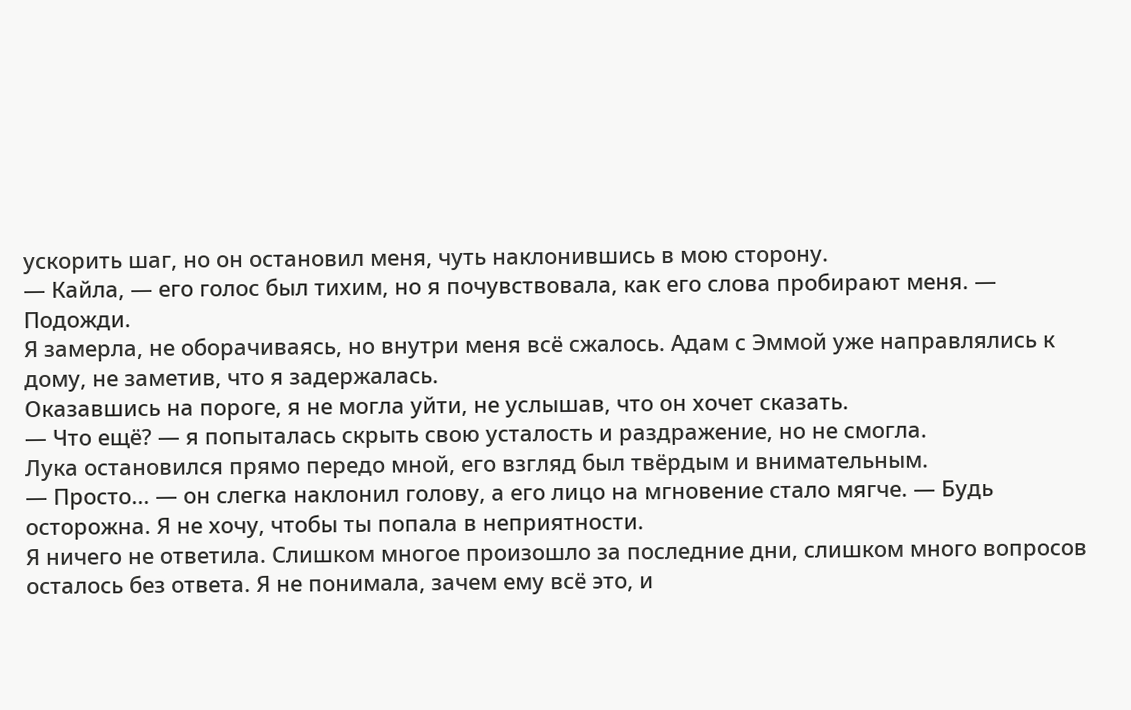ускорить шаг, но он остановил меня, чуть наклонившись в мою сторону.
— Кайла, — его голос был тихим, но я почувствовала, как его слова пробирают меня. — Подожди.
Я замерла, не оборачиваясь, но внутри меня всё сжалось. Адам с Эммой уже направлялись к дому, не заметив, что я задержалась.
Оказавшись на пороге, я не могла уйти, не услышав, что он хочет сказать.
— Что ещё? — я попыталась скрыть свою усталость и раздражение, но не смогла.
Лука остановился прямо передо мной, его взгляд был твёрдым и внимательным.
— Просто... — он слегка наклонил голову, а его лицо на мгновение стало мягче. — Будь осторожна. Я не хочу, чтобы ты попала в неприятности.
Я ничего не ответила. Слишком многое произошло за последние дни, слишком много вопросов осталось без ответа. Я не понимала, зачем ему всё это, и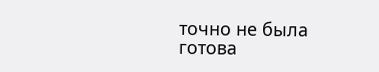точно не была готова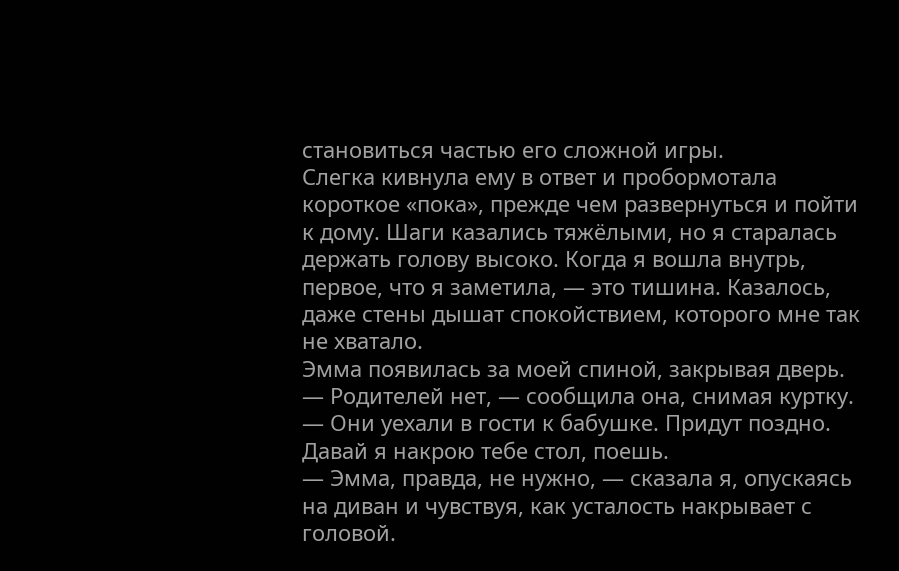становиться частью его сложной игры.
Слегка кивнула ему в ответ и пробормотала короткое «пока», прежде чем развернуться и пойти к дому. Шаги казались тяжёлыми, но я старалась держать голову высоко. Когда я вошла внутрь, первое, что я заметила, — это тишина. Казалось, даже стены дышат спокойствием, которого мне так не хватало.
Эмма появилась за моей спиной, закрывая дверь.
— Родителей нет, — сообщила она, снимая куртку. — Они уехали в гости к бабушке. Придут поздно. Давай я накрою тебе стол, поешь.
— Эмма, правда, не нужно, — сказала я, опускаясь на диван и чувствуя, как усталость накрывает с головой.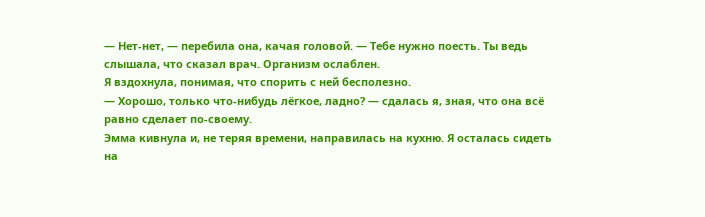— Нет-нет, — перебила она, качая головой. — Тебе нужно поесть. Ты ведь слышала, что сказал врач. Организм ослаблен.
Я вздохнула, понимая, что спорить с ней бесполезно.
— Хорошо, только что-нибудь лёгкое, ладно? — сдалась я, зная, что она всё равно сделает по-своему.
Эмма кивнула и, не теряя времени, направилась на кухню. Я осталась сидеть на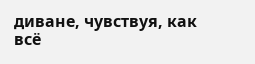диване, чувствуя, как всё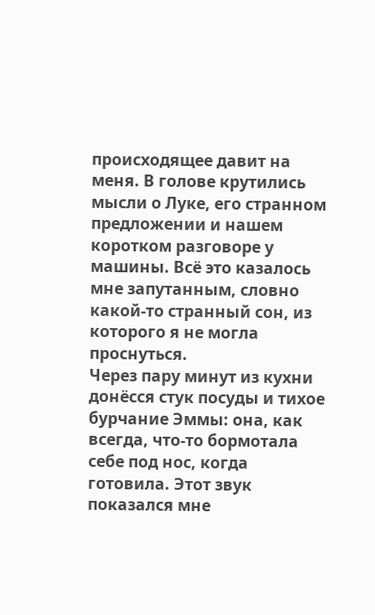происходящее давит на меня. В голове крутились мысли о Луке, его странном предложении и нашем коротком разговоре у машины. Всё это казалось мне запутанным, словно какой-то странный сон, из которого я не могла проснуться.
Через пару минут из кухни донёсся стук посуды и тихое бурчание Эммы: она, как всегда, что-то бормотала себе под нос, когда готовила. Этот звук показался мне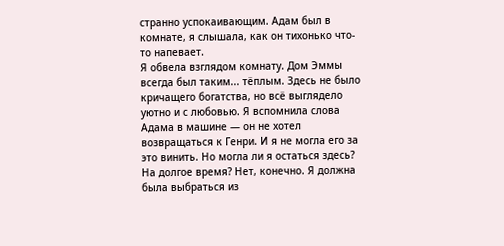странно успокаивающим. Адам был в комнате, я слышала, как он тихонько что-то напевает.
Я обвела взглядом комнату. Дом Эммы всегда был таким... тёплым. Здесь не было кричащего богатства, но всё выглядело уютно и с любовью. Я вспомнила слова Адама в машине — он не хотел возвращаться к Генри. И я не могла его за это винить. Но могла ли я остаться здесь? На долгое время? Нет, конечно. Я должна была выбраться из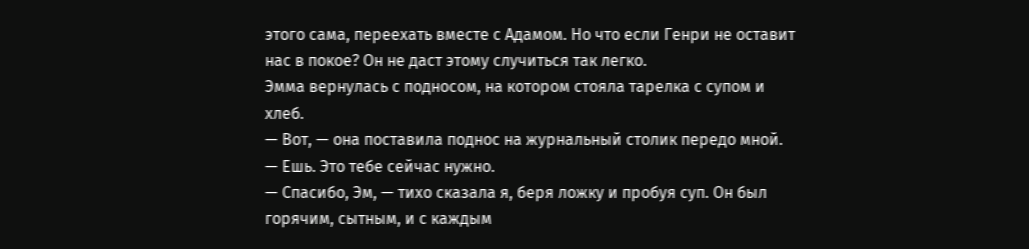этого сама, переехать вместе с Адамом. Но что если Генри не оставит нас в покое? Он не даст этому случиться так легко.
Эмма вернулась с подносом, на котором стояла тарелка с супом и хлеб.
— Вот, — она поставила поднос на журнальный столик передо мной. — Ешь. Это тебе сейчас нужно.
— Спасибо, Эм, — тихо сказала я, беря ложку и пробуя суп. Он был горячим, сытным, и с каждым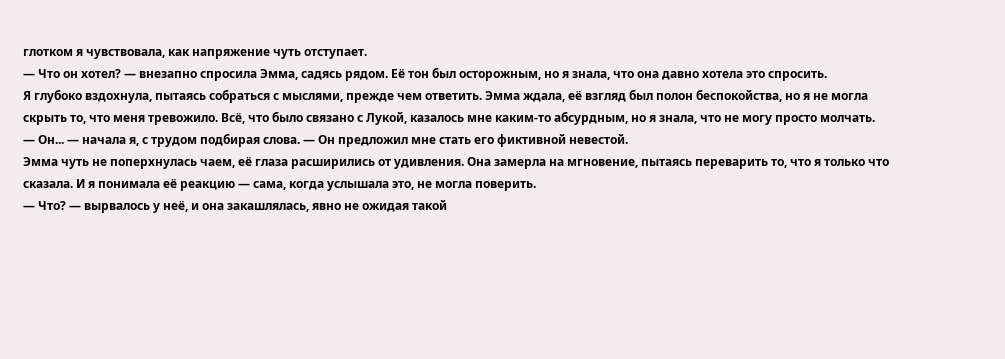глотком я чувствовала, как напряжение чуть отступает.
— Что он хотел? — внезапно спросила Эмма, садясь рядом. Её тон был осторожным, но я знала, что она давно хотела это спросить.
Я глубоко вздохнула, пытаясь собраться с мыслями, прежде чем ответить. Эмма ждала, её взгляд был полон беспокойства, но я не могла скрыть то, что меня тревожило. Всё, что было связано с Лукой, казалось мне каким-то абсурдным, но я знала, что не могу просто молчать.
— Он... — начала я, с трудом подбирая слова. — Он предложил мне стать его фиктивной невестой.
Эмма чуть не поперхнулась чаем, её глаза расширились от удивления. Она замерла на мгновение, пытаясь переварить то, что я только что сказала. И я понимала её реакцию — сама, когда услышала это, не могла поверить.
— Что? — вырвалось у неё, и она закашлялась, явно не ожидая такой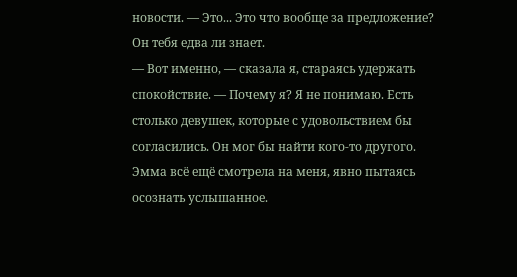новости. — Это... Это что вообще за предложение? Он тебя едва ли знает.
— Вот именно, — сказала я, стараясь удержать спокойствие. — Почему я? Я не понимаю. Есть столько девушек, которые с удовольствием бы согласились. Он мог бы найти кого-то другого.
Эмма всё ещё смотрела на меня, явно пытаясь осознать услышанное.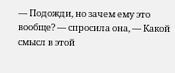— Подожди, но зачем ему это вообще? — спросила она, — Какой смысл в этой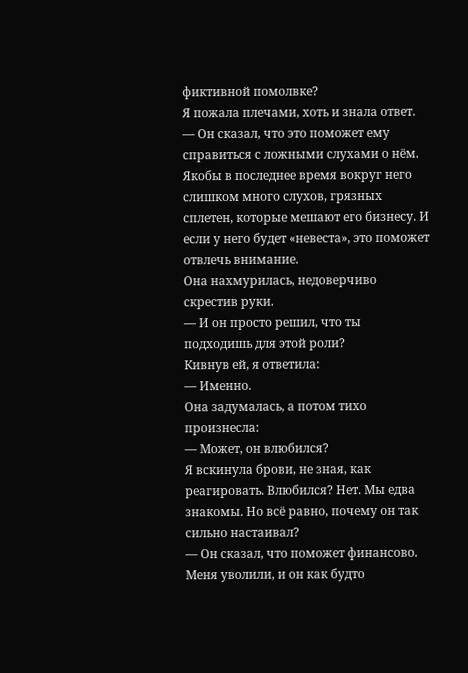фиктивной помолвке?
Я пожала плечами, хоть и знала ответ.
— Он сказал, что это поможет ему справиться с ложными слухами о нём. Якобы в последнее время вокруг него слишком много слухов, грязных сплетен, которые мешают его бизнесу. И если у него будет «невеста», это поможет отвлечь внимание.
Она нахмурилась, недоверчиво скрестив руки.
— И он просто решил, что ты подходишь для этой роли?
Кивнув ей, я ответила:
— Именно.
Она задумалась, а потом тихо произнесла:
— Может, он влюбился?
Я вскинула брови, не зная, как реагировать. Влюбился? Нет. Мы едва знакомы. Но всё равно, почему он так сильно настаивал?
— Он сказал, что поможет финансово. Меня уволили, и он как будто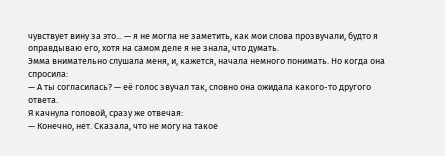чувствует вину за это... — я не могла не заметить, как мои слова прозвучали, будто я оправдываю его, хотя на самом деле я не знала, что думать.
Эмма внимательно слушала меня, и, кажется, начала немного понимать. Но когда она спросила:
— А ты согласилась? — её голос звучал так, словно она ожидала какого-то другого ответа.
Я качнула головой, сразу же отвечая:
— Конечно, нет. Сказала, что не могу на такое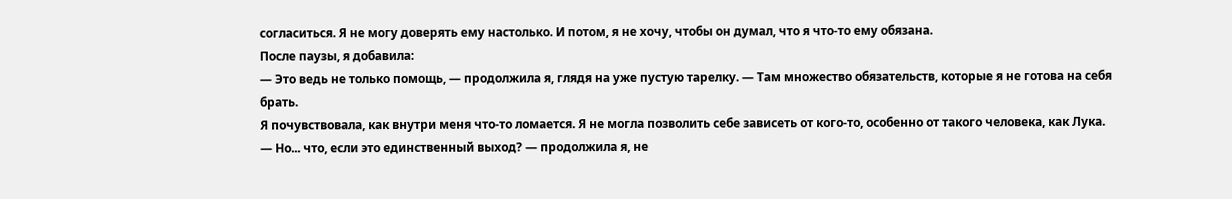согласиться. Я не могу доверять ему настолько. И потом, я не хочу, чтобы он думал, что я что-то ему обязана.
После паузы, я добавила:
— Это ведь не только помощь, — продолжила я, глядя на уже пустую тарелку. — Там множество обязательств, которые я не готова на себя брать.
Я почувствовала, как внутри меня что-то ломается. Я не могла позволить себе зависеть от кого-то, особенно от такого человека, как Лука.
— Но... что, если это единственный выход? — продолжила я, не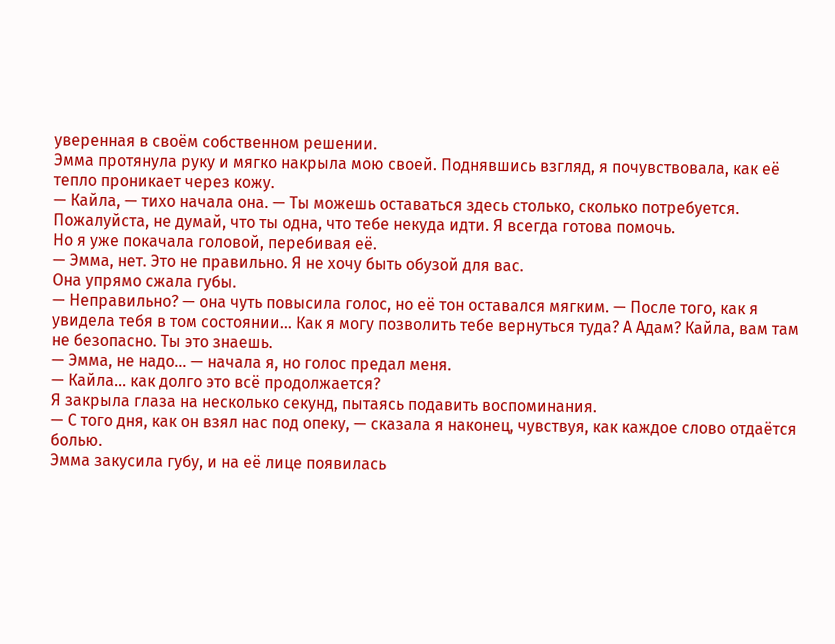уверенная в своём собственном решении.
Эмма протянула руку и мягко накрыла мою своей. Поднявшись взгляд, я почувствовала, как её тепло проникает через кожу.
— Кайла, — тихо начала она. — Ты можешь оставаться здесь столько, сколько потребуется. Пожалуйста, не думай, что ты одна, что тебе некуда идти. Я всегда готова помочь.
Но я уже покачала головой, перебивая её.
— Эмма, нет. Это не правильно. Я не хочу быть обузой для вас.
Она упрямо сжала губы.
— Неправильно? — она чуть повысила голос, но её тон оставался мягким. — После того, как я увидела тебя в том состоянии... Как я могу позволить тебе вернуться туда? А Адам? Кайла, вам там не безопасно. Ты это знаешь.
— Эмма, не надо... — начала я, но голос предал меня.
— Кайла... как долго это всё продолжается?
Я закрыла глаза на несколько секунд, пытаясь подавить воспоминания.
— С того дня, как он взял нас под опеку, — сказала я наконец, чувствуя, как каждое слово отдаётся болью.
Эмма закусила губу, и на её лице появилась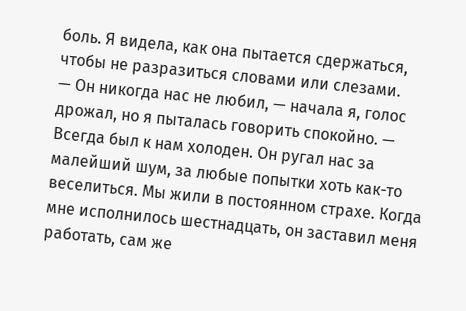боль. Я видела, как она пытается сдержаться, чтобы не разразиться словами или слезами.
— Он никогда нас не любил, — начала я, голос дрожал, но я пыталась говорить спокойно. — Всегда был к нам холоден. Он ругал нас за малейший шум, за любые попытки хоть как-то веселиться. Мы жили в постоянном страхе. Когда мне исполнилось шестнадцать, он заставил меня работать, сам же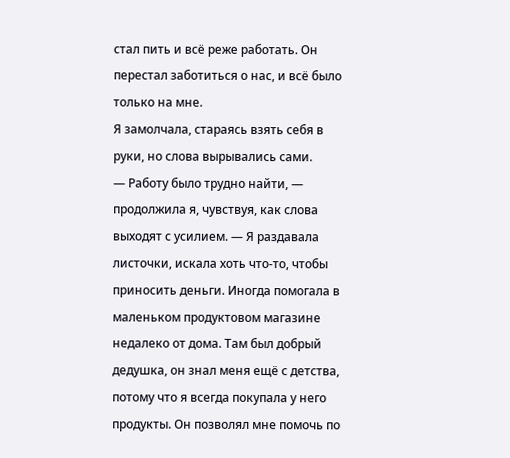стал пить и всё реже работать. Он перестал заботиться о нас, и всё было только на мне.
Я замолчала, стараясь взять себя в руки, но слова вырывались сами.
— Работу было трудно найти, — продолжила я, чувствуя, как слова выходят с усилием. — Я раздавала листочки, искала хоть что-то, чтобы приносить деньги. Иногда помогала в маленьком продуктовом магазине недалеко от дома. Там был добрый дедушка, он знал меня ещё с детства, потому что я всегда покупала у него продукты. Он позволял мне помочь по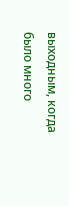выходным, когда было много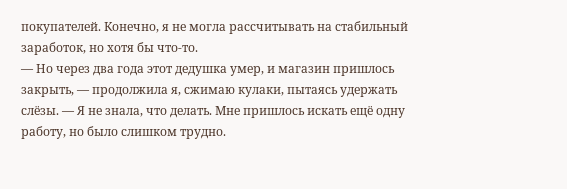покупателей. Конечно, я не могла рассчитывать на стабильный заработок, но хотя бы что-то.
— Но через два года этот дедушка умер, и магазин пришлось закрыть, — продолжила я, сжимаю кулаки, пытаясь удержать слёзы. — Я не знала, что делать. Мне пришлось искать ещё одну работу, но было слишком трудно.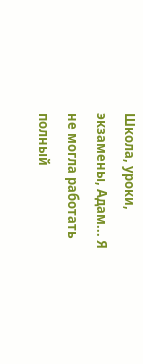Школа, уроки, экзамены, Адам... Я не могла работать полный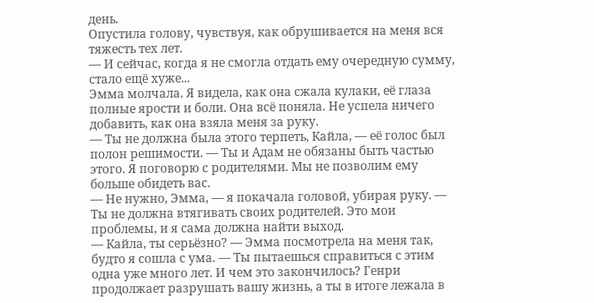день.
Опустила голову, чувствуя, как обрушивается на меня вся тяжесть тех лет.
— И сейчас, когда я не смогла отдать ему очередную сумму, стало ещё хуже...
Эмма молчала. Я видела, как она сжала кулаки, её глаза полные ярости и боли. Она всё поняла. Не успела ничего добавить, как она взяла меня за руку.
— Ты не должна была этого терпеть, Кайла, — её голос был полон решимости. — Ты и Адам не обязаны быть частью этого. Я поговорю с родителями. Мы не позволим ему больше обидеть вас.
— Не нужно, Эмма, — я покачала головой, убирая руку. — Ты не должна втягивать своих родителей. Это мои проблемы, и я сама должна найти выход.
— Кайла, ты серьёзно? — Эмма посмотрела на меня так, будто я сошла с ума. — Ты пытаешься справиться с этим одна уже много лет. И чем это закончилось? Генри продолжает разрушать вашу жизнь, а ты в итоге лежала в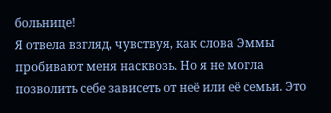больнице!
Я отвела взгляд, чувствуя, как слова Эммы пробивают меня насквозь. Но я не могла позволить себе зависеть от неё или её семьи. Это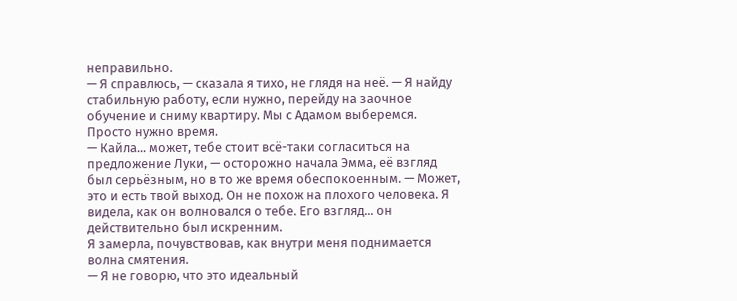неправильно.
— Я справлюсь, — сказала я тихо, не глядя на неё. — Я найду стабильную работу, если нужно, перейду на заочное обучение и сниму квартиру. Мы с Адамом выберемся. Просто нужно время.
— Кайла... может, тебе стоит всё-таки согласиться на предложение Луки, — осторожно начала Эмма, её взгляд был серьёзным, но в то же время обеспокоенным. — Может, это и есть твой выход. Он не похож на плохого человека. Я видела, как он волновался о тебе. Его взгляд... он действительно был искренним.
Я замерла, почувствовав, как внутри меня поднимается волна смятения.
— Я не говорю, что это идеальный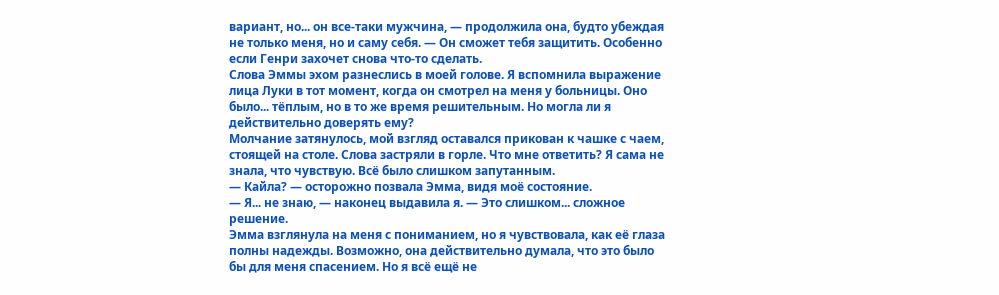вариант, но... он все-таки мужчина, — продолжила она, будто убеждая не только меня, но и саму себя. — Он сможет тебя защитить. Особенно если Генри захочет снова что-то сделать.
Слова Эммы эхом разнеслись в моей голове. Я вспомнила выражение лица Луки в тот момент, когда он смотрел на меня у больницы. Оно было... тёплым, но в то же время решительным. Но могла ли я действительно доверять ему?
Молчание затянулось, мой взгляд оставался прикован к чашке с чаем, стоящей на столе. Слова застряли в горле. Что мне ответить? Я сама не знала, что чувствую. Всё было слишком запутанным.
— Кайла? — осторожно позвала Эмма, видя моё состояние.
— Я... не знаю, — наконец выдавила я. — Это слишком... сложное решение.
Эмма взглянула на меня с пониманием, но я чувствовала, как её глаза полны надежды. Возможно, она действительно думала, что это было бы для меня спасением. Но я всё ещё не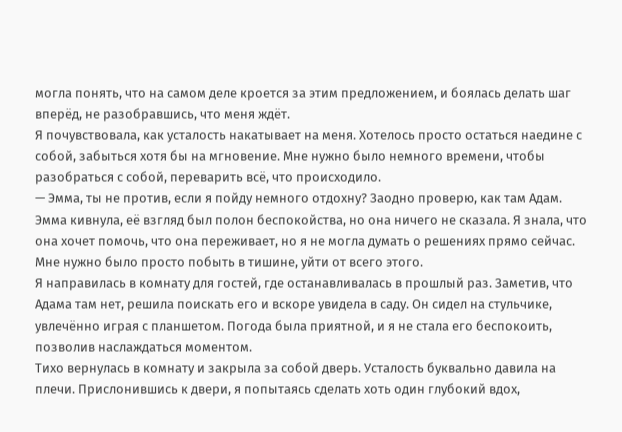могла понять, что на самом деле кроется за этим предложением, и боялась делать шаг вперёд, не разобравшись, что меня ждёт.
Я почувствовала, как усталость накатывает на меня. Хотелось просто остаться наедине с собой, забыться хотя бы на мгновение. Мне нужно было немного времени, чтобы разобраться с собой, переварить всё, что происходило.
— Эмма, ты не против, если я пойду немного отдохну? Заодно проверю, как там Адам.
Эмма кивнула, её взгляд был полон беспокойства, но она ничего не сказала. Я знала, что она хочет помочь, что она переживает, но я не могла думать о решениях прямо сейчас. Мне нужно было просто побыть в тишине, уйти от всего этого.
Я направилась в комнату для гостей, где останавливалась в прошлый раз. Заметив, что Адама там нет, решила поискать его и вскоре увидела в саду. Он сидел на стульчике, увлечённо играя с планшетом. Погода была приятной, и я не стала его беспокоить, позволив наслаждаться моментом.
Тихо вернулась в комнату и закрыла за собой дверь. Усталость буквально давила на плечи. Прислонившись к двери, я попытаясь сделать хоть один глубокий вдох,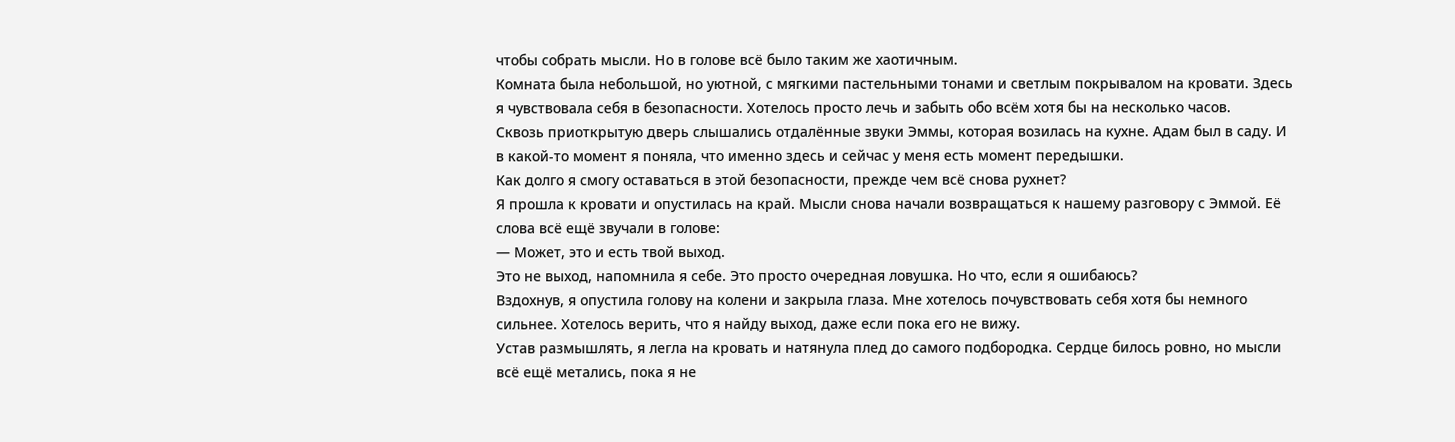чтобы собрать мысли. Но в голове всё было таким же хаотичным.
Комната была небольшой, но уютной, с мягкими пастельными тонами и светлым покрывалом на кровати. Здесь я чувствовала себя в безопасности. Хотелось просто лечь и забыть обо всём хотя бы на несколько часов.
Сквозь приоткрытую дверь слышались отдалённые звуки Эммы, которая возилась на кухне. Адам был в саду. И в какой-то момент я поняла, что именно здесь и сейчас у меня есть момент передышки.
Как долго я смогу оставаться в этой безопасности, прежде чем всё снова рухнет?
Я прошла к кровати и опустилась на край. Мысли снова начали возвращаться к нашему разговору с Эммой. Её слова всё ещё звучали в голове:
— Может, это и есть твой выход.
Это не выход, напомнила я себе. Это просто очередная ловушка. Но что, если я ошибаюсь?
Вздохнув, я опустила голову на колени и закрыла глаза. Мне хотелось почувствовать себя хотя бы немного сильнее. Хотелось верить, что я найду выход, даже если пока его не вижу.
Устав размышлять, я легла на кровать и натянула плед до самого подбородка. Сердце билось ровно, но мысли всё ещё метались, пока я не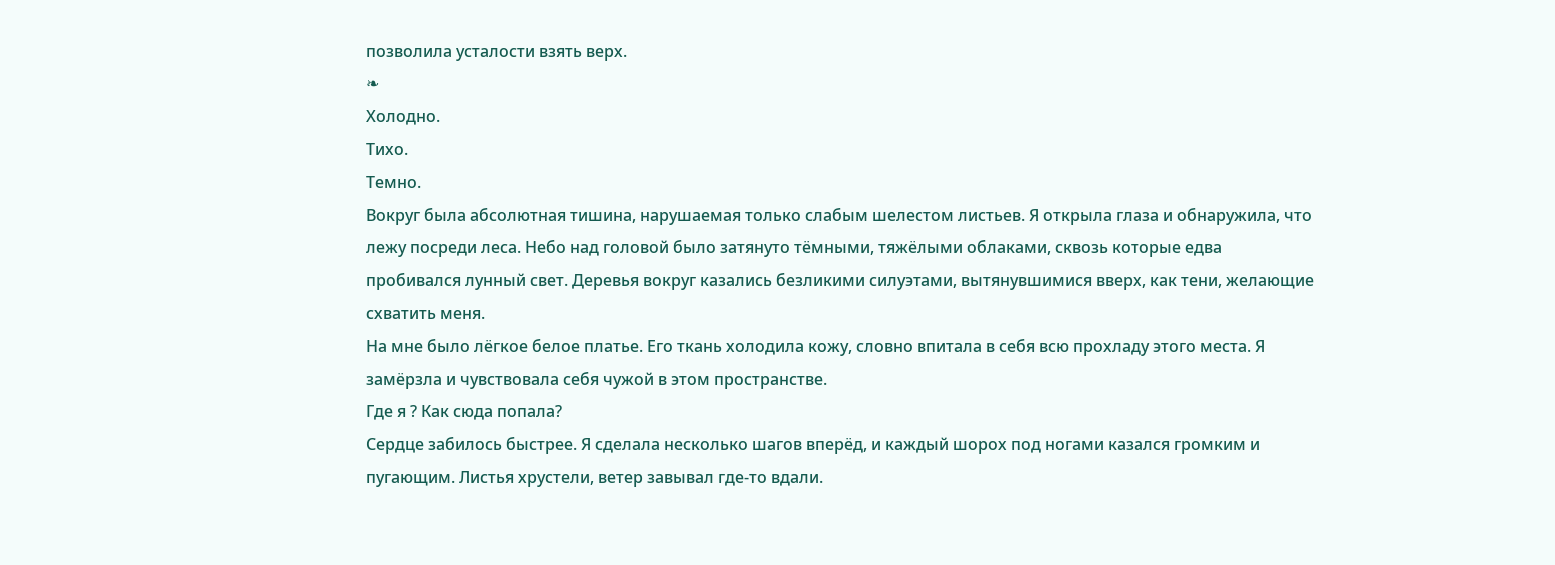позволила усталости взять верх.
❧
Холодно.
Тихо.
Темно.
Вокруг была абсолютная тишина, нарушаемая только слабым шелестом листьев. Я открыла глаза и обнаружила, что лежу посреди леса. Небо над головой было затянуто тёмными, тяжёлыми облаками, сквозь которые едва пробивался лунный свет. Деревья вокруг казались безликими силуэтами, вытянувшимися вверх, как тени, желающие схватить меня.
На мне было лёгкое белое платье. Его ткань холодила кожу, словно впитала в себя всю прохладу этого места. Я замёрзла и чувствовала себя чужой в этом пространстве.
Где я ? Как сюда попала?
Сердце забилось быстрее. Я сделала несколько шагов вперёд, и каждый шорох под ногами казался громким и пугающим. Листья хрустели, ветер завывал где-то вдали.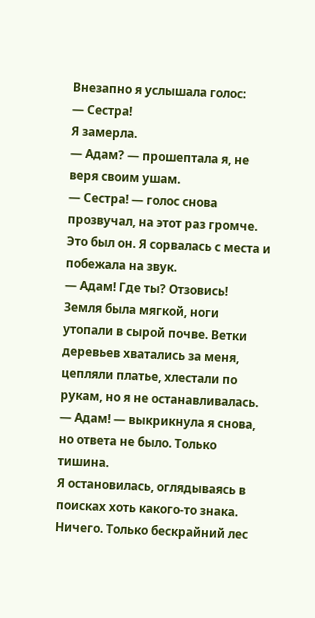Внезапно я услышала голос:
— Сестра!
Я замерла.
— Адам? — прошептала я, не веря своим ушам.
— Сестра! — голос снова прозвучал, на этот раз громче.
Это был он. Я сорвалась с места и побежала на звук.
— Адам! Где ты? Отзовись!
Земля была мягкой, ноги утопали в сырой почве. Ветки деревьев хватались за меня, цепляли платье, хлестали по рукам, но я не останавливалась.
— Адам! — выкрикнула я снова, но ответа не было. Только тишина.
Я остановилась, оглядываясь в поисках хоть какого-то знака. Ничего. Только бескрайний лес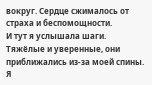вокруг. Сердце сжималось от страха и беспомощности.
И тут я услышала шаги.
Тяжёлые и уверенные, они приближались из-за моей спины.
Я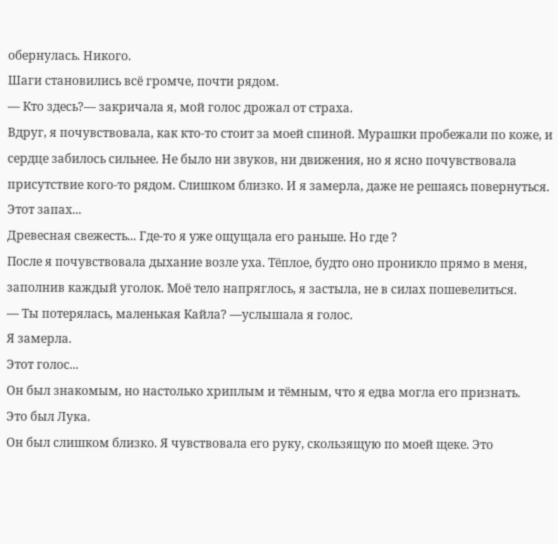обернулась. Никого.
Шаги становились всё громче, почти рядом.
— Кто здесь?— закричала я, мой голос дрожал от страха.
Вдруг, я почувствовала, как кто-то стоит за моей спиной. Мурашки пробежали по коже, и сердце забилось сильнее. Не было ни звуков, ни движения, но я ясно почувствовала присутствие кого-то рядом. Слишком близко. И я замерла, даже не решаясь повернуться.
Этот запах...
Древесная свежесть... Где-то я уже ощущала его раньше. Но где ?
После я почувствовала дыхание возле уха. Тёплое, будто оно проникло прямо в меня, заполнив каждый уголок. Моё тело напряглось, я застыла, не в силах пошевелиться.
— Ты потерялась, маленькая Кайла? —услышала я голос.
Я замерла.
Этот голос...
Он был знакомым, но настолько хриплым и тёмным, что я едва могла его признать.
Это был Лука.
Он был слишком близко. Я чувствовала его руку, скользящую по моей щеке. Это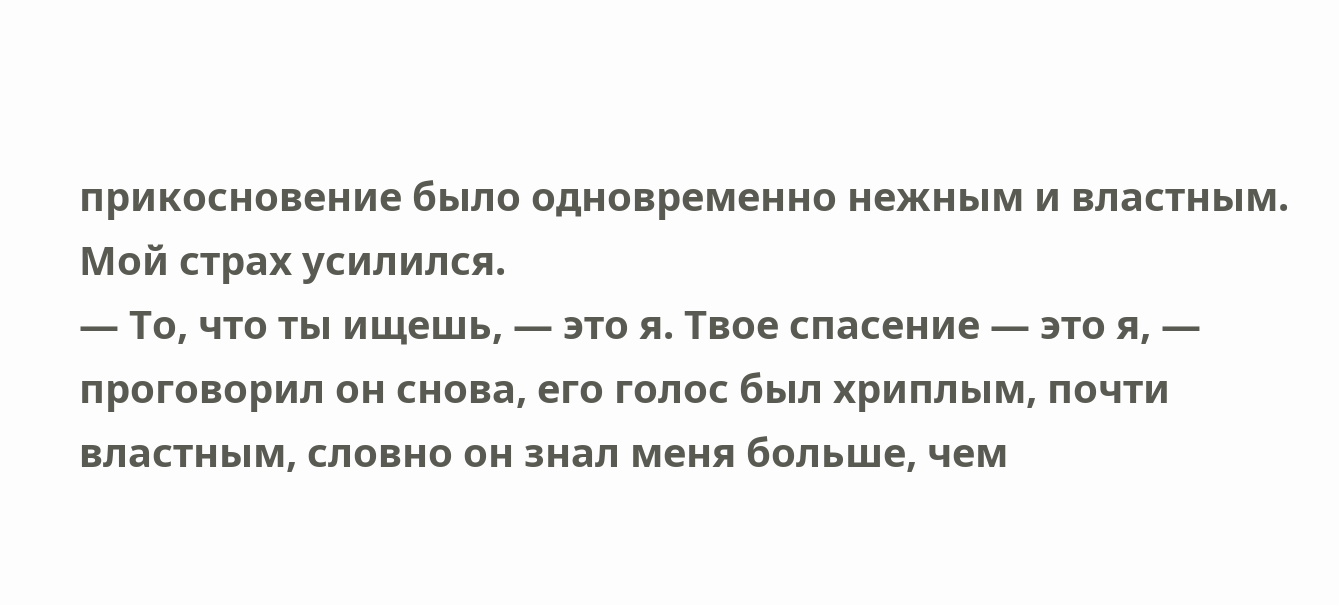прикосновение было одновременно нежным и властным. Мой страх усилился.
— То, что ты ищешь, — это я. Твое спасение — это я, — проговорил он снова, его голос был хриплым, почти властным, словно он знал меня больше, чем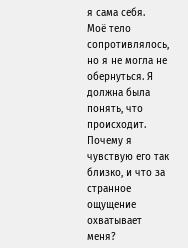я сама себя.
Моё тело сопротивлялось, но я не могла не обернуться. Я должна была понять, что происходит. Почему я чувствую его так близко, и что за странное ощущение охватывает меня?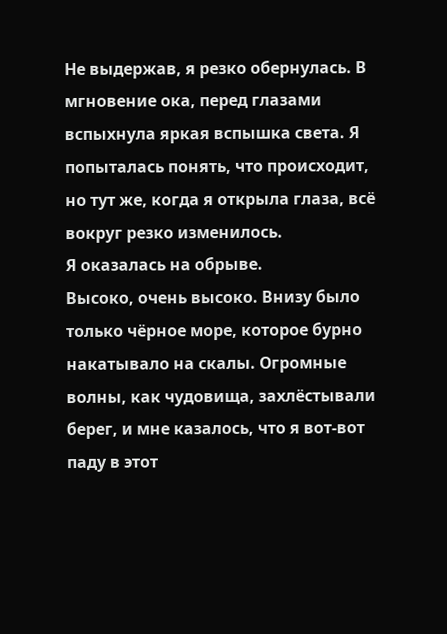Не выдержав, я резко обернулась. В мгновение ока, перед глазами вспыхнула яркая вспышка света. Я попыталась понять, что происходит, но тут же, когда я открыла глаза, всё вокруг резко изменилось.
Я оказалась на обрыве.
Высоко, очень высоко. Внизу было только чёрное море, которое бурно накатывало на скалы. Огромные волны, как чудовища, захлёстывали берег, и мне казалось, что я вот-вот паду в этот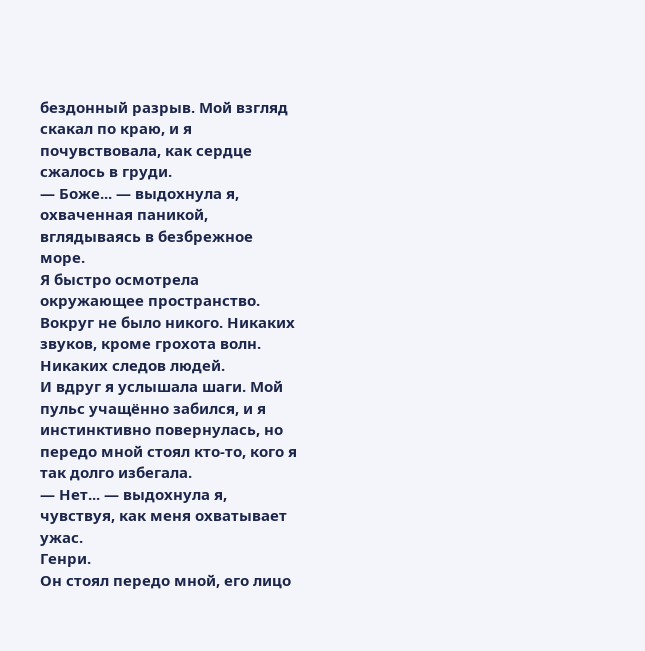бездонный разрыв. Мой взгляд скакал по краю, и я почувствовала, как сердце сжалось в груди.
— Боже... — выдохнула я, охваченная паникой, вглядываясь в безбрежное море.
Я быстро осмотрела окружающее пространство. Вокруг не было никого. Никаких звуков, кроме грохота волн. Никаких следов людей.
И вдруг я услышала шаги. Мой пульс учащённо забился, и я инстинктивно повернулась, но передо мной стоял кто-то, кого я так долго избегала.
— Нет... — выдохнула я, чувствуя, как меня охватывает ужас.
Генри.
Он стоял передо мной, его лицо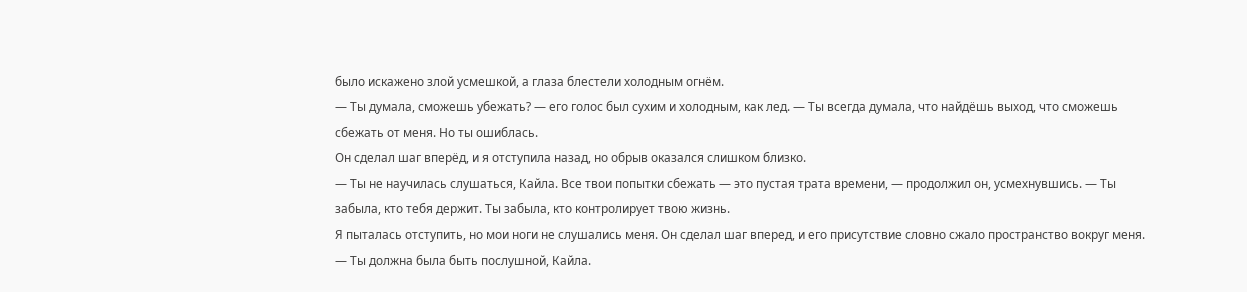было искажено злой усмешкой, а глаза блестели холодным огнём.
— Ты думала, сможешь убежать? — его голос был сухим и холодным, как лед. — Ты всегда думала, что найдёшь выход, что сможешь сбежать от меня. Но ты ошиблась.
Он сделал шаг вперёд, и я отступила назад, но обрыв оказался слишком близко.
— Ты не научилась слушаться, Кайла. Все твои попытки сбежать — это пустая трата времени, — продолжил он, усмехнувшись. — Ты забыла, кто тебя держит. Ты забыла, кто контролирует твою жизнь.
Я пыталась отступить, но мои ноги не слушались меня. Он сделал шаг вперед, и его присутствие словно сжало пространство вокруг меня.
— Ты должна была быть послушной, Кайла.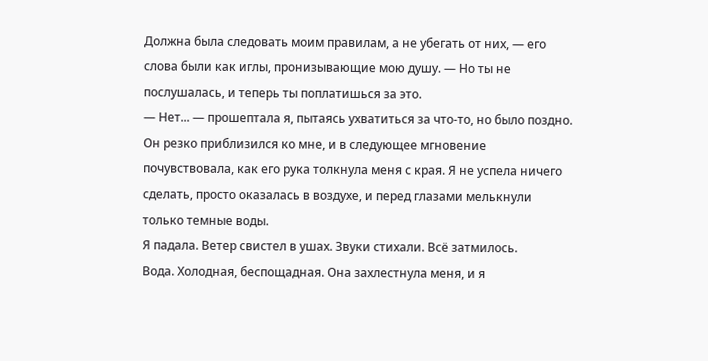Должна была следовать моим правилам, а не убегать от них, — его слова были как иглы, пронизывающие мою душу. — Но ты не послушалась, и теперь ты поплатишься за это.
— Нет... — прошептала я, пытаясь ухватиться за что-то, но было поздно.
Он резко приблизился ко мне, и в следующее мгновение почувствовала, как его рука толкнула меня с края. Я не успела ничего сделать, просто оказалась в воздухе, и перед глазами мелькнули только темные воды.
Я падала. Ветер свистел в ушах. Звуки стихали. Всё затмилось.
Вода. Холодная, беспощадная. Она захлестнула меня, и я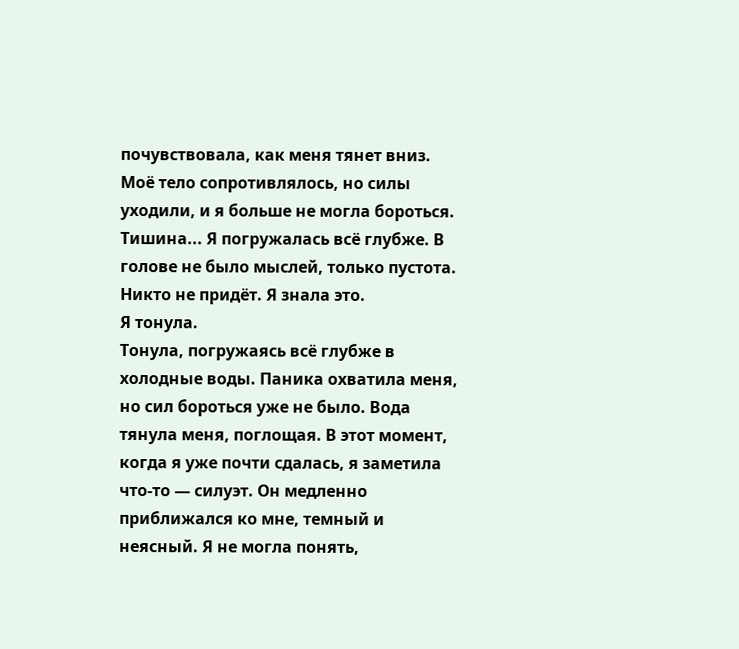почувствовала, как меня тянет вниз. Моё тело сопротивлялось, но силы уходили, и я больше не могла бороться.
Тишина... Я погружалась всё глубже. В голове не было мыслей, только пустота. Никто не придёт. Я знала это.
Я тонула.
Тонула, погружаясь всё глубже в холодные воды. Паника охватила меня, но сил бороться уже не было. Вода тянула меня, поглощая. В этот момент, когда я уже почти сдалась, я заметила что-то — силуэт. Он медленно приближался ко мне, темный и неясный. Я не могла понять,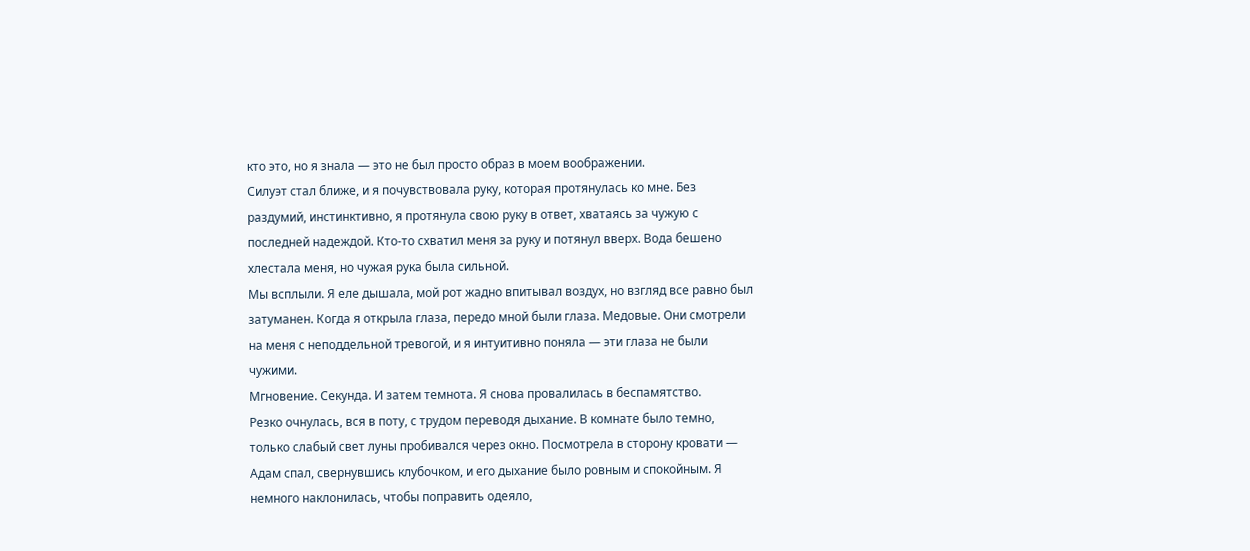кто это, но я знала — это не был просто образ в моем воображении.
Силуэт стал ближе, и я почувствовала руку, которая протянулась ко мне. Без раздумий, инстинктивно, я протянула свою руку в ответ, хватаясь за чужую с последней надеждой. Кто-то схватил меня за руку и потянул вверх. Вода бешено хлестала меня, но чужая рука была сильной.
Мы всплыли. Я еле дышала, мой рот жадно впитывал воздух, но взгляд все равно был затуманен. Когда я открыла глаза, передо мной были глаза. Медовые. Они смотрели на меня с неподдельной тревогой, и я интуитивно поняла — эти глаза не были чужими.
Мгновение. Секунда. И затем темнота. Я снова провалилась в беспамятство.
Резко очнулась, вся в поту, с трудом переводя дыхание. В комнате было темно, только слабый свет луны пробивался через окно. Посмотрела в сторону кровати — Адам спал, свернувшись клубочком, и его дыхание было ровным и спокойным. Я немного наклонилась, чтобы поправить одеяло,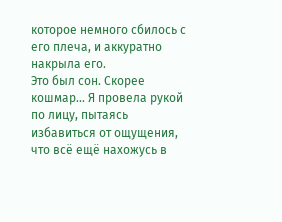которое немного сбилось с его плеча, и аккуратно накрыла его.
Это был сон. Скорее кошмар... Я провела рукой по лицу, пытаясь избавиться от ощущения, что всё ещё нахожусь в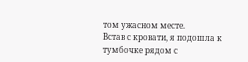том ужасном месте.
Встав с кровати, я подошла к тумбочке рядом с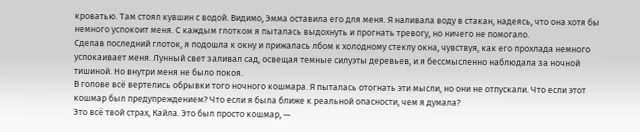кроватью. Там стоял кувшин с водой. Видимо, Эмма оставила его для меня. Я наливала воду в стакан, надеясь, что она хотя бы немного успокоит меня. С каждым глотком я пыталась выдохнуть и прогнать тревогу, но ничего не помогало.
Сделав последний глоток, я подошла к окну и прижалась лбом к холодному стеклу окна, чувствуя, как его прохлада немного успокаивает меня. Лунный свет заливал сад, освещая темные силуэты деревьев, и я бессмысленно наблюдала за ночной тишиной. Но внутри меня не было покоя.
В голове всё вертелись обрывки того ночного кошмара. Я пыталась отогнать эти мысли, но они не отпускали. Что если этот кошмар был предупреждением? Что если я была ближе к реальной опасности, чем я думала?
Это всё твой страх, Кайла. Это был просто кошмар, —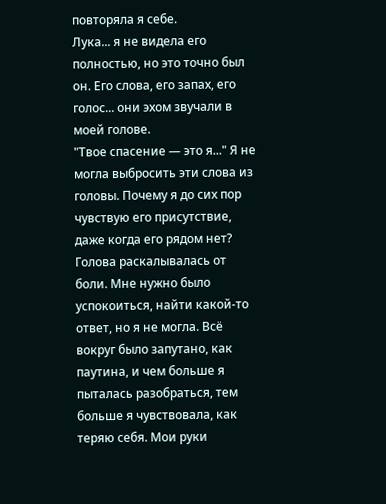повторяла я себе.
Лука... я не видела его полностью, но это точно был он. Его слова, его запах, его голос... они эхом звучали в моей голове.
"Твое спасение — это я..." Я не могла выбросить эти слова из головы. Почему я до сих пор чувствую его присутствие, даже когда его рядом нет?
Голова раскалывалась от боли. Мне нужно было успокоиться, найти какой-то ответ, но я не могла. Всё вокруг было запутано, как паутина, и чем больше я пыталась разобраться, тем больше я чувствовала, как теряю себя. Мои руки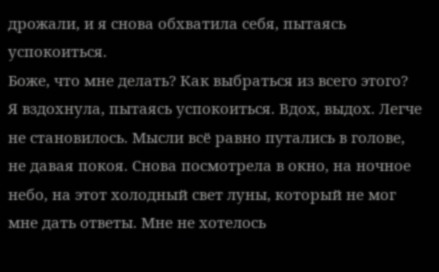дрожали, и я снова обхватила себя, пытаясь успокоиться.
Боже, что мне делать? Как выбраться из всего этого?
Я вздохнула, пытаясь успокоиться. Вдох, выдох. Легче не становилось. Мысли всё равно путались в голове, не давая покоя. Снова посмотрела в окно, на ночное небо, на этот холодный свет луны, который не мог мне дать ответы. Мне не хотелось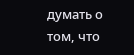думать о том, что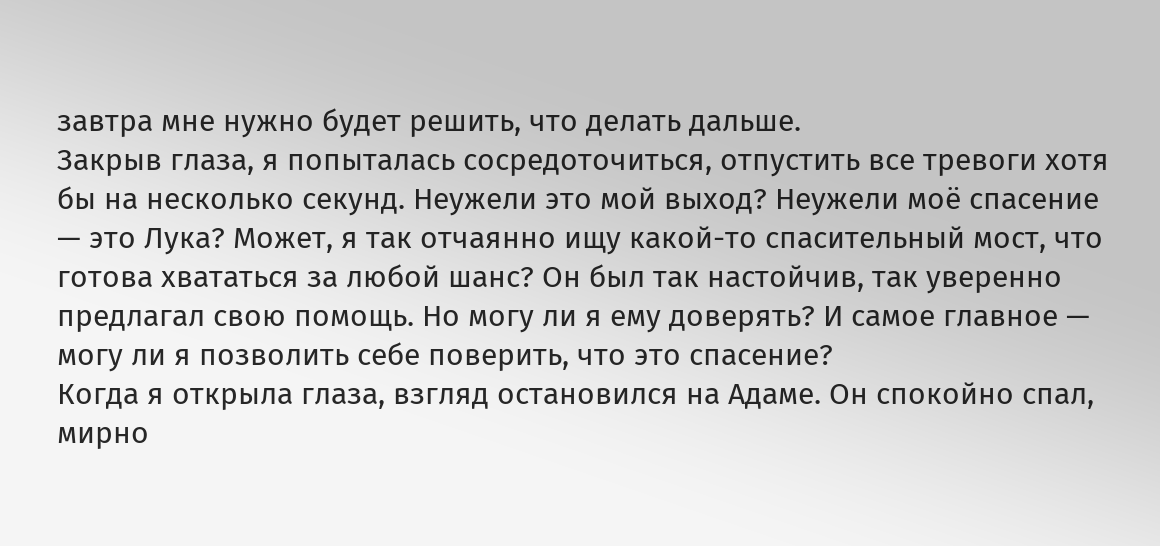завтра мне нужно будет решить, что делать дальше.
Закрыв глаза, я попыталась сосредоточиться, отпустить все тревоги хотя бы на несколько секунд. Неужели это мой выход? Неужели моё спасение — это Лука? Может, я так отчаянно ищу какой-то спасительный мост, что готова хвататься за любой шанс? Он был так настойчив, так уверенно предлагал свою помощь. Но могу ли я ему доверять? И самое главное — могу ли я позволить себе поверить, что это спасение?
Когда я открыла глаза, взгляд остановился на Адаме. Он спокойно спал, мирно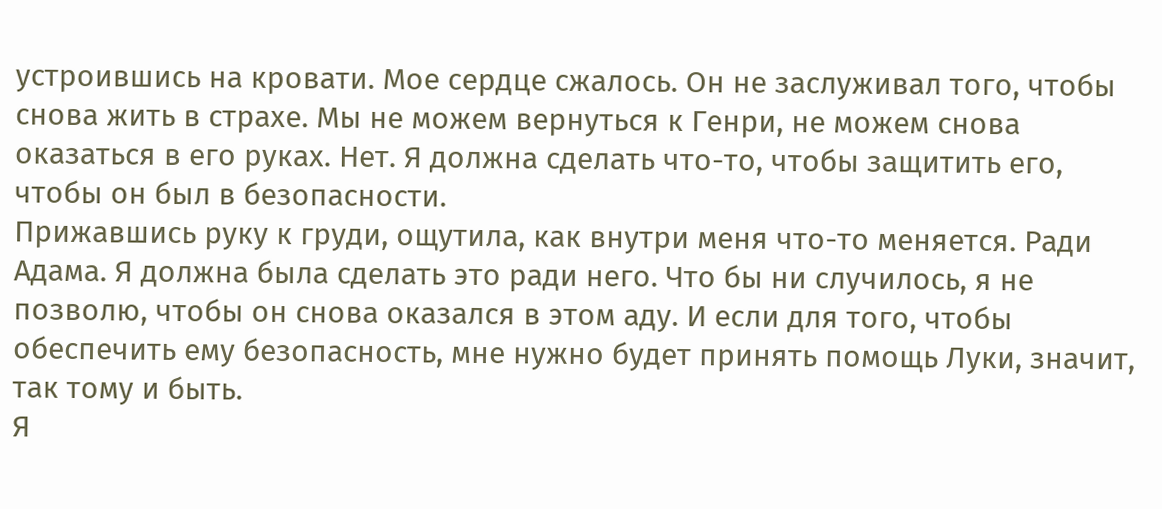устроившись на кровати. Мое сердце сжалось. Он не заслуживал того, чтобы снова жить в страхе. Мы не можем вернуться к Генри, не можем снова оказаться в его руках. Нет. Я должна сделать что-то, чтобы защитить его, чтобы он был в безопасности.
Прижавшись руку к груди, ощутила, как внутри меня что-то меняется. Ради Адама. Я должна была сделать это ради него. Что бы ни случилось, я не позволю, чтобы он снова оказался в этом аду. И если для того, чтобы обеспечить ему безопасность, мне нужно будет принять помощь Луки, значит, так тому и быть.
Я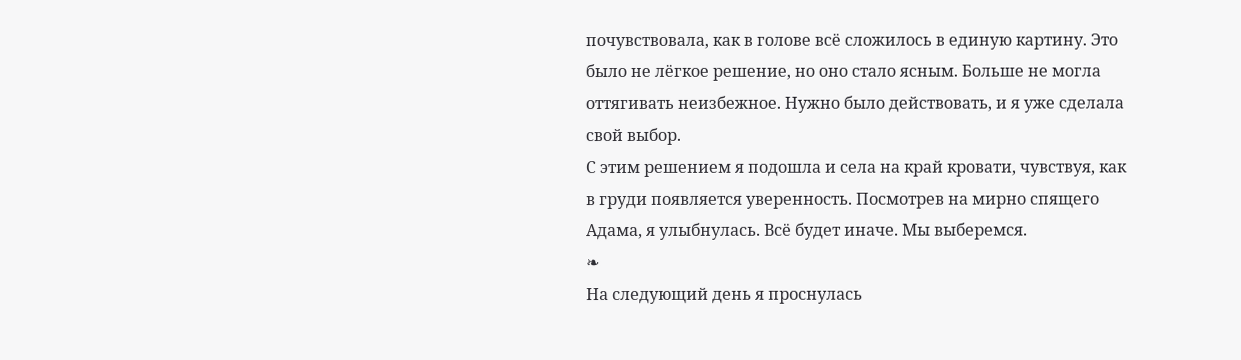почувствовала, как в голове всё сложилось в единую картину. Это было не лёгкое решение, но оно стало ясным. Больше не могла оттягивать неизбежное. Нужно было действовать, и я уже сделала свой выбор.
С этим решением я подошла и села на край кровати, чувствуя, как в груди появляется уверенность. Посмотрев на мирно спящего Адама, я улыбнулась. Всё будет иначе. Мы выберемся.
❧
На следующий день я проснулась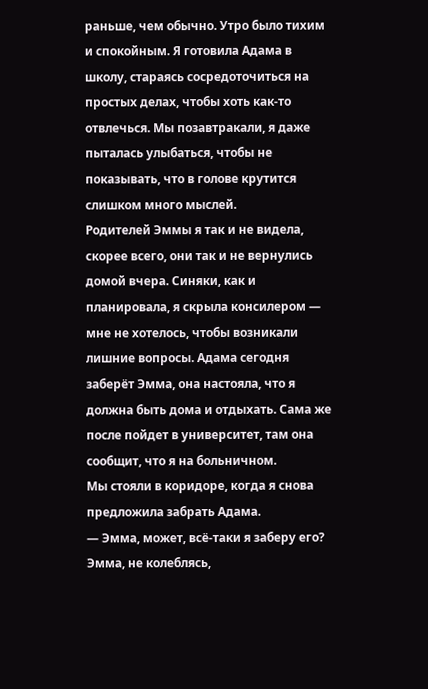раньше, чем обычно. Утро было тихим и спокойным. Я готовила Адама в школу, стараясь сосредоточиться на простых делах, чтобы хоть как-то отвлечься. Мы позавтракали, я даже пыталась улыбаться, чтобы не показывать, что в голове крутится слишком много мыслей.
Родителей Эммы я так и не видела, скорее всего, они так и не вернулись домой вчера. Синяки, как и планировала, я скрыла консилером — мне не хотелось, чтобы возникали лишние вопросы. Адама сегодня заберёт Эмма, она настояла, что я должна быть дома и отдыхать. Сама же после пойдет в университет, там она сообщит, что я на больничном.
Мы стояли в коридоре, когда я снова предложила забрать Адама.
— Эмма, может, всё-таки я заберу его?
Эмма, не колеблясь,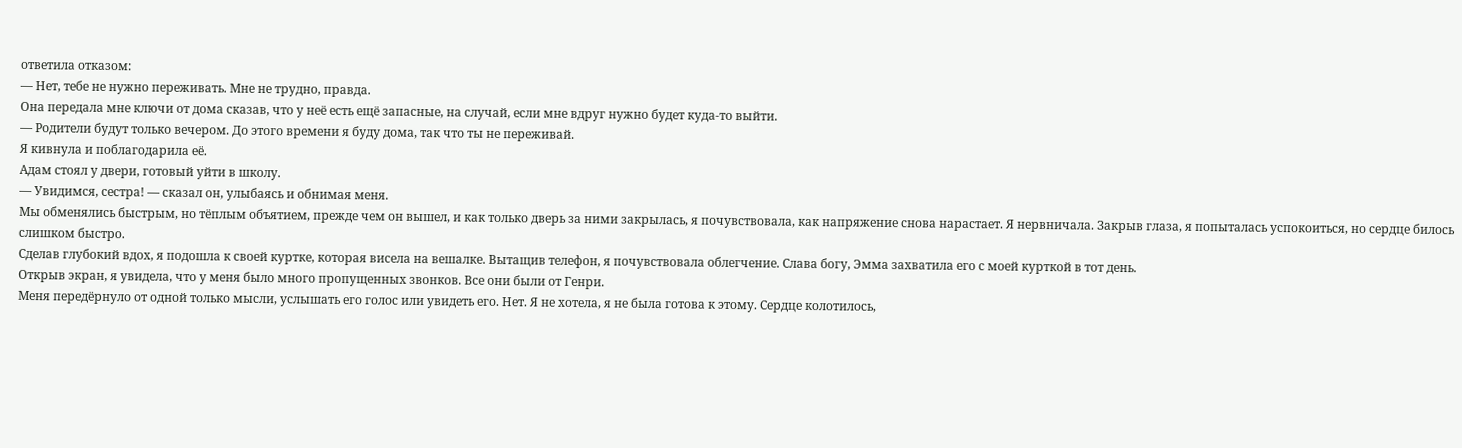ответила отказом:
— Нет, тебе не нужно переживать. Мне не трудно, правда.
Она передала мне ключи от дома сказав, что у неё есть ещё запасные, на случай, если мне вдруг нужно будет куда-то выйти.
— Родители будут только вечером. До этого времени я буду дома, так что ты не переживай.
Я кивнула и поблагодарила её.
Адам стоял у двери, готовый уйти в школу.
— Увидимся, сестра! — сказал он, улыбаясь и обнимая меня.
Мы обменялись быстрым, но тёплым объятием, прежде чем он вышел, и как только дверь за ними закрылась, я почувствовала, как напряжение снова нарастает. Я нервничала. Закрыв глаза, я попыталась успокоиться, но сердце билось слишком быстро.
Сделав глубокий вдох, я подошла к своей куртке, которая висела на вешалке. Вытащив телефон, я почувствовала облегчение. Слава богу, Эмма захватила его с моей курткой в тот день.
Открыв экран, я увидела, что у меня было много пропущенных звонков. Все они были от Генри.
Меня передёрнуло от одной только мысли, услышать его голос или увидеть его. Нет. Я не хотела, я не была готова к этому. Сердце колотилось,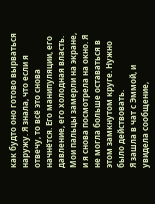как будто оно готово вырваться наружу. Я знала, что если я отвечу, то всё это снова начнётся. Его манипуляции, его давление, его холодная власть.
Мои пальцы замерли на экране, и я снова посмотрела на окно. Я не могла больше оставаться в этом замкнутом круге. Нужно было действовать.
Я зашла в чат с Эммой, и увидела сообщение,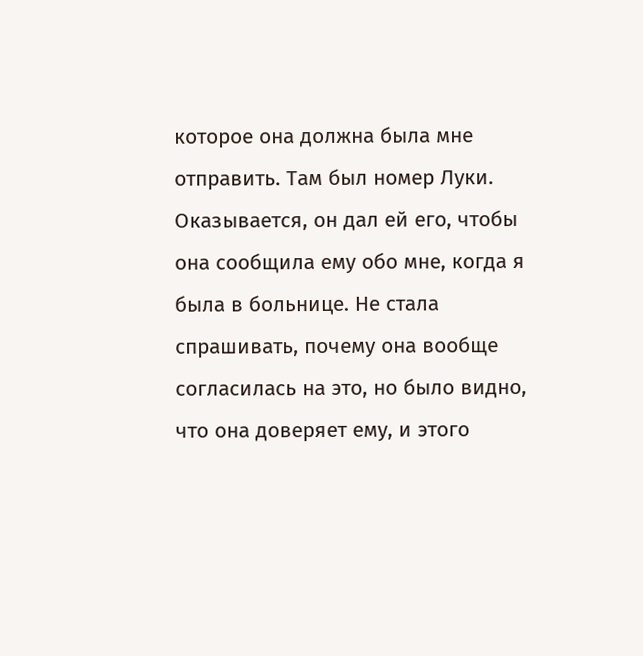которое она должна была мне отправить. Там был номер Луки. Оказывается, он дал ей его, чтобы она сообщила ему обо мне, когда я была в больнице. Не стала спрашивать, почему она вообще согласилась на это, но было видно, что она доверяет ему, и этого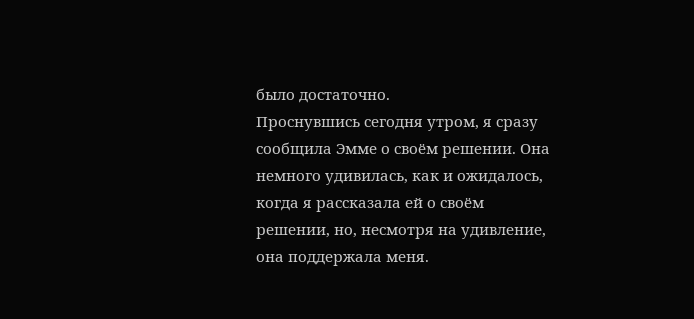было достаточно.
Проснувшись сегодня утром, я сразу сообщила Эмме о своём решении. Она немного удивилась, как и ожидалось, когда я рассказала ей о своём решении, но, несмотря на удивление, она поддержала меня.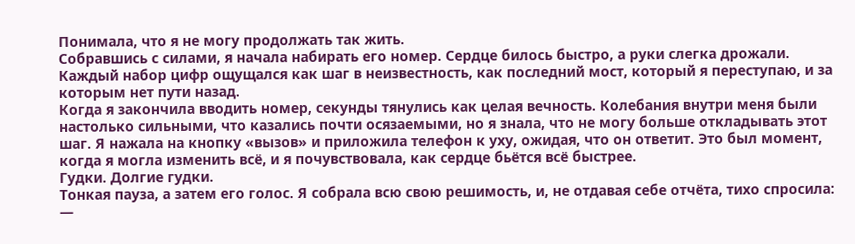Понимала, что я не могу продолжать так жить.
Собравшись с силами, я начала набирать его номер. Сердце билось быстро, а руки слегка дрожали. Каждый набор цифр ощущался как шаг в неизвестность, как последний мост, который я переступаю, и за которым нет пути назад.
Когда я закончила вводить номер, секунды тянулись как целая вечность. Колебания внутри меня были настолько сильными, что казались почти осязаемыми, но я знала, что не могу больше откладывать этот шаг. Я нажала на кнопку «вызов» и приложила телефон к уху, ожидая, что он ответит. Это был момент, когда я могла изменить всё, и я почувствовала, как сердце бьётся всё быстрее.
Гудки. Долгие гудки.
Тонкая пауза, а затем его голос. Я собрала всю свою решимость, и, не отдавая себе отчёта, тихо спросила:
—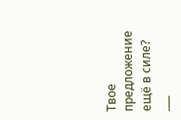Твое предложение ещё в силе?
___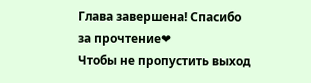Глава завершена! Спасибо за прочтение❤
Чтобы не пропустить выход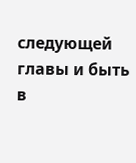следующей главы и быть в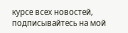курсе всех новостей, подписывайтесь на мой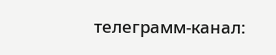телеграмм-канал: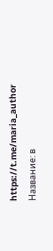https://t.me/maria_author
Название: в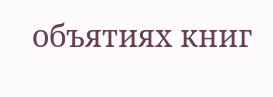объятиях книг